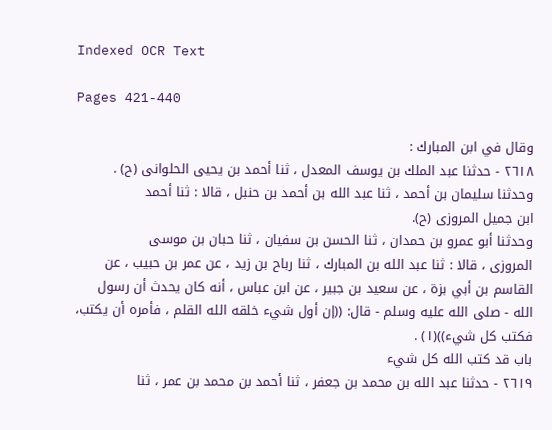Indexed OCR Text

Pages 421-440

وقال في ابن المبارك :
٢٦١٨ - حدثنا عبد الملك بن يوسف المعدل ، ثنا أحمد بن يحيى الحلوانى (ح) .
وحدثنا سليمان بن أحمد ، ثنا عبد الله بن أحمد بن حنبل ، قالا : ثنا أحمد
ابن جميل المروزى (ح).
وحدثنا أبو عمرو بن حمدان ، ثنا الحسن بن سفيان ، ثنا حبان بن موسى
المروزى ، قالا : ثنا عبد الله بن المبارك ، ثنا رباح بن زيد ، عن عمر بن حبيب ، عن
القاسم بن أبي بزة ، عن سعيد بن جبير ، عن ابن عباس ، أنه کان یحدث أن رسول
الله - صلى الله عليه وسلم - قال: ((إن أول شيء خلقه الله القلم ، فأمره أن يكتب،
فکتب كل شيء))(١) .
باب قد کتب الله كل شيء
٢٦١٩ - حدثنا عبد الله بن محمد بن جعفر ، ثنا أحمد بن محمد بن عمر ، ثنا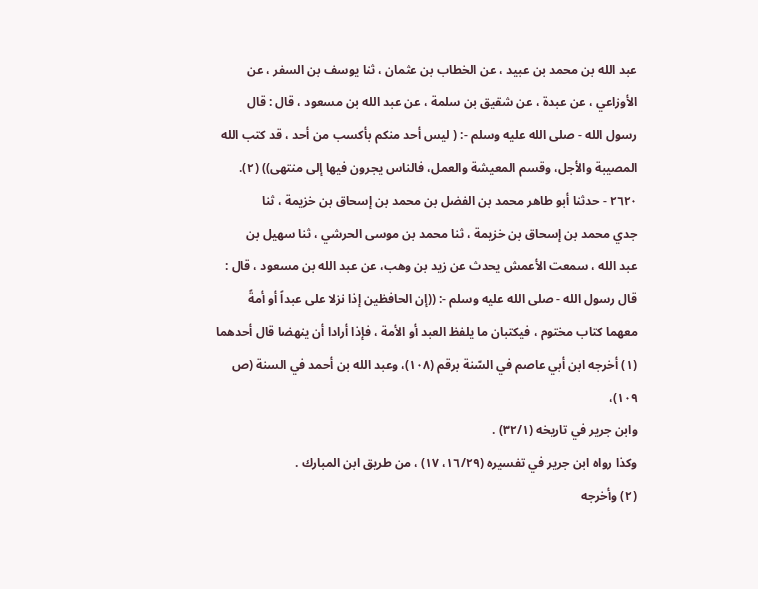عبد الله بن محمد بن عبيد ، عن الخطاب بن عثمان ، ثنا يوسف بن السفر ، عن
الأوزاعي ، عن عبدة ، عن شقيق بن سلمة ، عن عبد الله بن مسعود ، قال : قال
رسول الله - صلی الله علیه وسلم -: ( لیس أحد منكم بأکسب من أحد ، قد كتب الله
المصيبة والأجل، وقسم المعيشة والعمل، فالناس يجرون فيها إلى منتهى)) (٢).
٢٦٢٠ - حدثنا أبو طاهر محمد بن الفضل بن محمد بن إسحاق بن خزيمة ، ثنا
جدي محمد بن إسحاق بن خزيمة ، ثنا محمد بن موسى الحرشي ، ثنا سهيل بن
عبد الله ، سمعت الأعمش يحدث عن زيد بن وهب، عن عبد الله بن مسعود ، قال :
قال رسول الله - صلى الله عليه وسلم -: ((إن الحافظين إذا نزلا على عبداً أو أمةً
معهما كتاب مختوم ، فيكتبان ما يلفظ العبد أو الأمة ، فإذا أرادا أن ينهضا قال أحدهما
(١) أخرجه ابن أبي عاصم في السّنة برقم (١٠٨)، وعبد الله بن أحمد في السنة (ص ١٠٩)،
وابن جرير في تاريخه (٣٢/١) .
وكذا رواه ابن جرير في تفسيره (١٦/٢٩، ١٧) ، من طريق ابن المبارك .
(٢) وأخرجه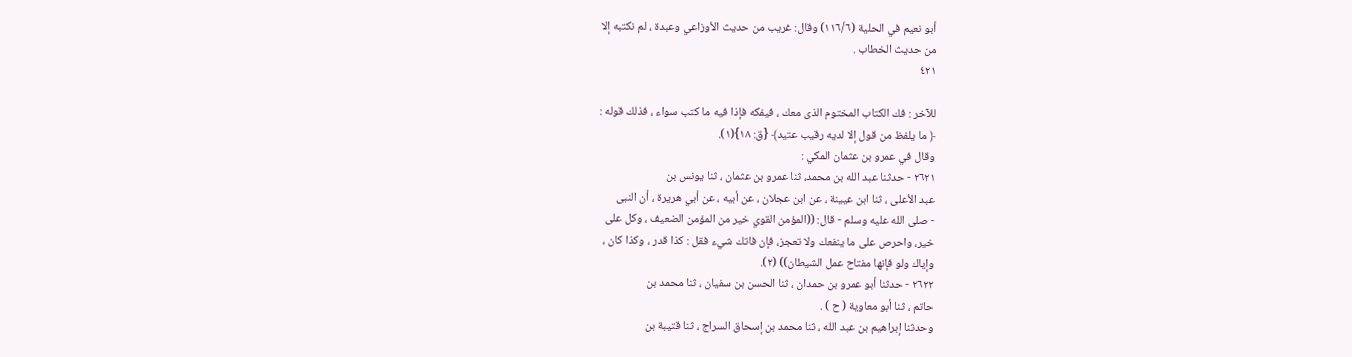أبو نعيم في الحلية (١١٦/٦) وقال: غريب من حديث الأوزاعي وعبدة ، لم نكتبه إلا
من حديث الخطاب .
٤٢١

للآخر : فك الكتاب المختوم الذى معك ، فیفکه فإذا فيه ما كتب سواء ، فذلك قوله :
﴿ ما يلفظ من قول إلا لديه رقيب عتيد﴾ {ق: ١٨}(١).
وقال في عمرو بن عثمان المكي :
٢٦٢١ - حدثنا عبد الله بن محمد، ثنا عمرو بن عثمان ، ثنا يونس بن
عبد الأعلى ، ثنا ابن عيينة ، عن ابن عجلان ، عن أبيه ، عن أبي هريرة ، أن النبى
- صلى الله عليه وسلم - قال: ((المؤمن القوي خير من المؤمن الضعيف ، وكل على
خير، واحرص على ما ينفعك ولا تعجز، فإن فاتك شيء فقل : كذا قدر ، وكذا كان ،
وإياك ولو فإنها مفتاح عمل الشيطان)) (٢).
٢٦٢٢ - حدثنا أبو عمرو بن حمدان ، ثنا الحسن بن سفيان ، ثنا محمد بن
حاتم ، ثنا أبو معاوية ( ح ) .
وحدثنا إبراهيم بن عبد الله ، ثنا محمد بن إسحاق السراج ، ثنا قتيبة بن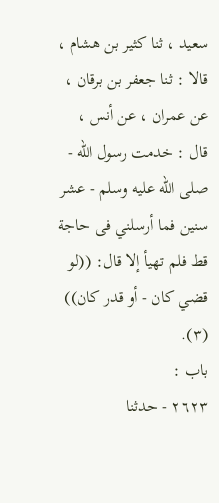سعيد ، ثنا كثير بن هشام ، قالا : ثنا جعفر بن برقان ، عن عمران ، عن أنس ،
قال : خدمت رسول الله - صلى الله عليه وسلم - عشر سنين فما أرسلني فى حاجة
قط فلم تهيأ إلا قال: ((لو قضي كان - أو قدر كان)) (٣).
باب :
٢٦٢٣ - حدثنا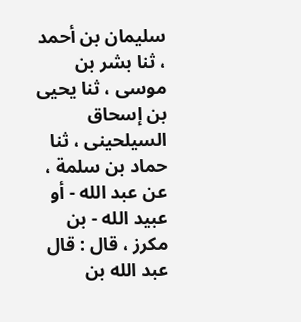سليمان بن أحمد ، ثنا بشر بن موسى ، ثنا يحيى بن إسحاق
السيلحينى ، ثنا حماد بن سلمة ، عن عبد الله - أو عبيد الله - بن مكرز ، قال : قال
عبد الله بن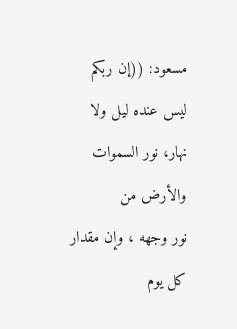مسعود: ((إن ربكم ليس عنده ليل ولا نهار، نور السموات والأرض من
نور وجهه ، وإن مقدار كل يوم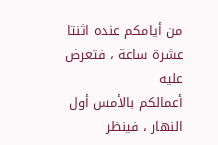من أيامكم عنده اثنتا عشرة ساعة ، فتعرض عليه
أعمالكم بالأمس أول النهار ، فينظر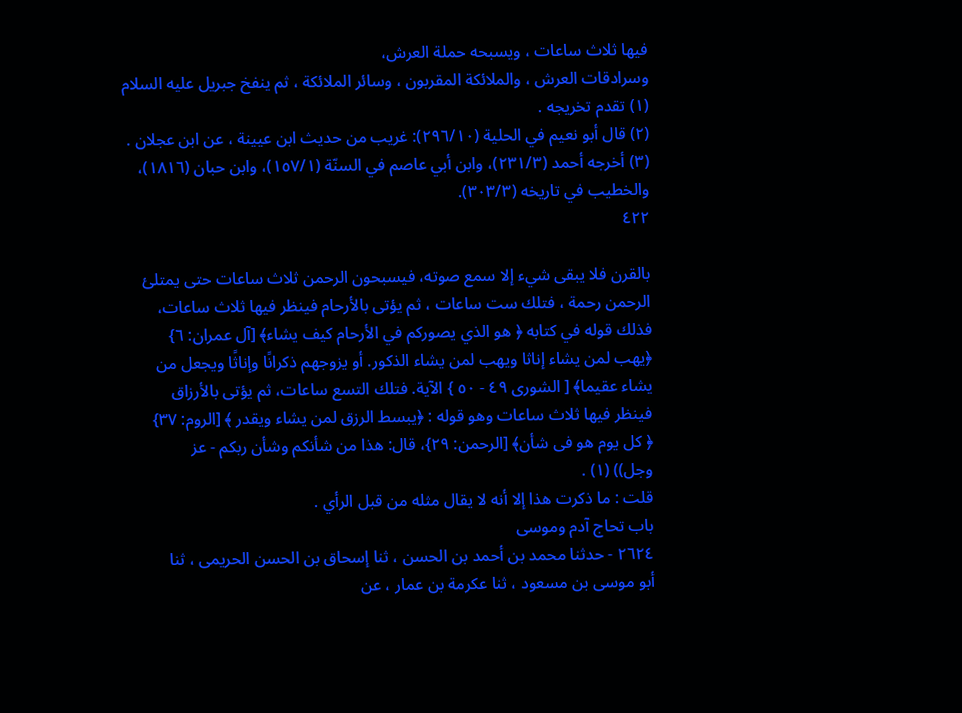فيها ثلاث ساعات ، ويسبحه حملة العرش،
وسرادقات العرش ، والملائكة المقربون ، وسائر الملائكة ، ثم ينفخ جبريل عليه السلام
(١) تقدم تخريجه .
(٢) قال أبو نعيم في الحلية (٢٩٦/١٠): غريب من حديث ابن عيينة ، عن ابن عجلان .
(٣) أخرجه أحمد (٢٣١/٣)، وابن أبي عاصم في السنّة (١٥٧/١)، وابن حبان (١٨١٦)،
والخطيب في تاريخه (٣٠٣/٣).
٤٢٢

بالقرن فلا يبقى شيء إلا سمع صوته، فیسبحون الرحمن ثلاث ساعات حتى يمتلئ
الرحمن رحمة ، فتلك ست ساعات ، ثم يؤتى بالأرحام فينظر فيها ثلاث ساعات،
فذلك قوله في كتابه ﴿ هو الذي يصوركم في الأرحام كيف يشاء﴾ [آل عمران: ٦}
﴿يهب لمن يشاء إناثا ويهب لمن يشاء الذكور. أو يزوجهم ذكرانًا وإناثًا ويجعل من
يشاء عقيما﴾ [ الشورى ٤٩ - ٥٠ } الآية. فتلك التسع ساعات، ثم يؤتى بالأرزاق
فينظر فيها ثلاث ساعات وهو قوله : ﴿يبسط الرزق لمن يشاء ويقدر ﴾ [الروم: ٣٧}
﴿ كل يوم هو فى شأن﴾ [الرحمن: ٢٩}، قال: هذا من شأنكم وشأن ربكم - عز
وجل)) (١) .
قلت : ما ذكرت هذا إلا أنه لا يقال مثله من قبل الرأي .
باب تحاج آدم وموسی
٢٦٢٤ - حدثنا محمد بن أحمد بن الحسن ، ثنا إسحاق بن الحسن الحريمى ، ثنا
أبو موسى بن مسعود ، ثنا عكرمة بن عمار ، عن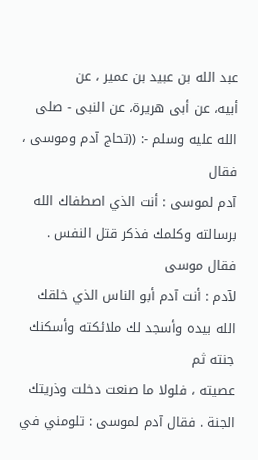عبد الله بن عبيد بن عمير ، عن
أبيه، عن أبى هريرة، عن النبى - صلى الله عليه وسلم -: ((تحاج آدم وموسى ، فقال
آدم لموسى : أنت الذي اصطفاك الله برسالته وكلمك فذكر قتل النفس . فقال موسى
لآدم : أنت آدم أبو الناس الذي خلقك الله بيده وأسجد لك ملائكته وأسكنك جنته ثم
عصيته ، فلولا ما صنعت دخلت وذريتك الجنة . فقال آدم لموسى : تلومني في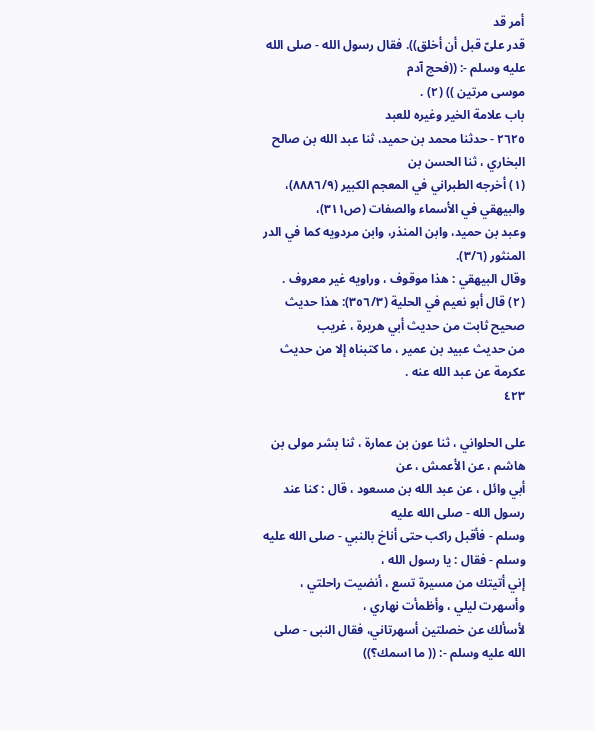أمر قد
قدر علىّ قبل أن أخلق)). فقال رسول الله - صلى الله عليه وسلم -: ((فحج آدم
موسی مرتین )) (٢) .
باب علامة الخير وغيره للعبد
٢٦٢٥ - حدثنا محمد بن حميد، ثنا عبد الله بن صالح البخاري ، ثنا الحسن بن
(١) أخرجه الطبراني في المعجم الكبير (٨٨٨٦/٩)، والبيهقي في الأسماء والصفات (ص٣١١)،
وعبد بن حميد، وابن المنذر، وابن مردويه كما في الدر المنثور (٣/٦).
وقال البيهقي : هذا موقوف ، وراويه غير معروف .
(٢) قال أبو نعيم في الحلية (٣٥٦/٣): هذا حديث صحيح ثابت من حديث أبي هريرة ، غريب
من حديث عبيد بن عمير ، ما كتبناه إلا من حديث عكرمة عن عبد الله عنه .
٤٢٣

على الحلواني ، ثنا عون بن عمارة ، ثنا بشر مولى بن هاشم ، عن الأعمش ، عن
أبي وائل ، عن عبد الله بن مسعود ، قال : كنا عند رسول الله - صلى الله عليه
وسلم - فأقبل راكب حتى أناخ بالنبي - صلى الله عليه وسلم - فقال : يا رسول الله ،
إني أتيتك من مسيرة تسع ، أنضيت راحلتي ، وأسهرت ليلي ، وأظمأت نهاري ،
لأسألك عن خصلتين أسهرتاني، فقال النبى - صلى الله عليه وسلم -: (( ما اسمك؟))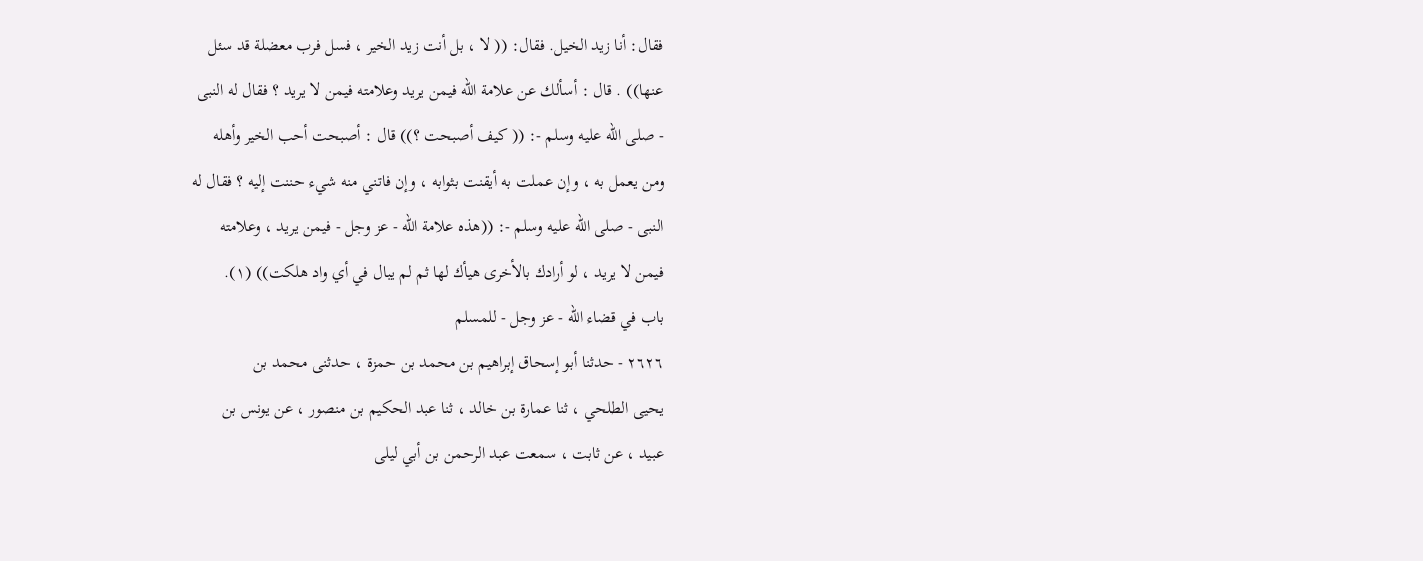فقال: أنا زيد الخيل. فقال: (( لا ، بل أنت زيد الخير ، فسل فرب معضلة قد سئل
عنها)) . قال : أسألك عن علامة الله فيمن يريد وعلامته فيمن لا يريد ؟ فقال له النبى
- صلى الله عليه وسلم -: (( كيف أصبحت ؟)) قال : أصبحت أحب الخير وأهله
ومن يعمل به ، وإن عملت به أيقنت بثوابه ، وإن فاتني منه شيء حننت إليه ؟ فقال له
النبى - صلى الله عليه وسلم -: ((هذه علامة الله - عز وجل - فيمن يريد ، وعلامته
فيمن لا يريد ، لو أرادك بالأخرى هيأك لها ثم لم يبال في أي واد هلكت)) (١).
باب في قضاء الله - عز وجل - للمسلم
٢٦٢٦ - حدثنا أبو إسحاق إبراهيم بن محمد بن حمزة ، حدثنى محمد بن
يحيى الطلحي ، ثنا عمارة بن خالد ، ثنا عبد الحكيم بن منصور ، عن يونس بن
عبيد ، عن ثابت ، سمعت عبد الرحمن بن أبي ليلى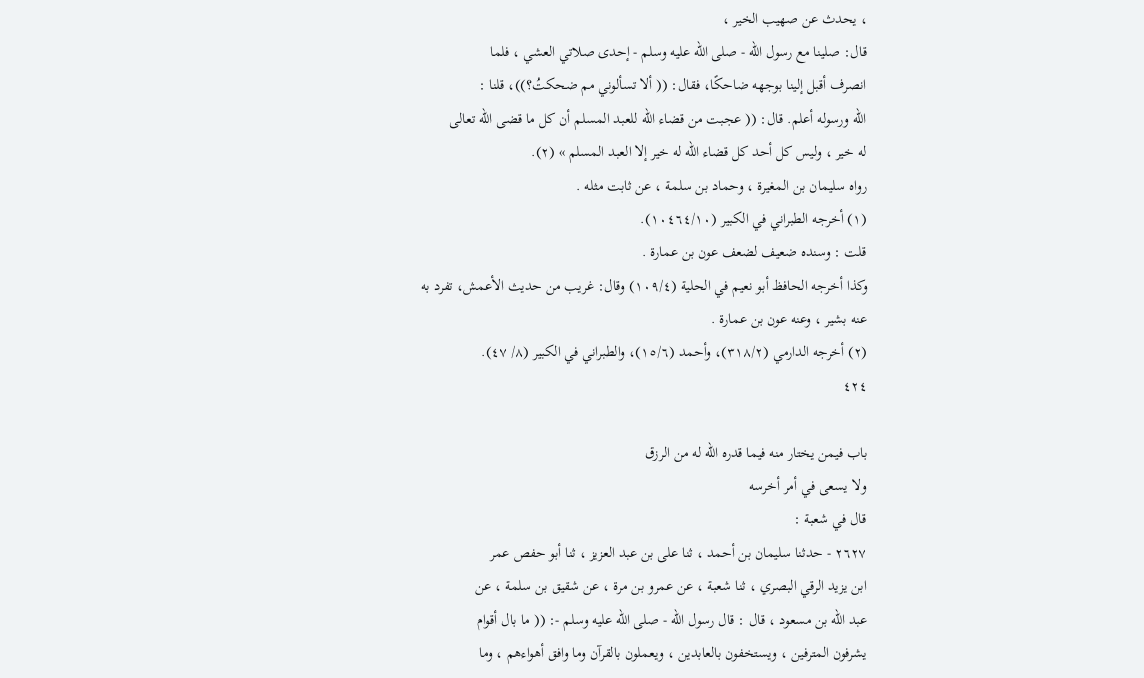، يحدث عن صهيب الخير ،
قال: صلينا مع رسول الله - صلى الله عليه وسلم - إحدى صلاتي العشي ، فلما
انصرف أقبل إلينا بوجهه ضاحكًا، فقال: (( ألا تسألوني مم ضحكتُ؟))، قلنا :
الله ورسوله أعلم. قال: (( عجبت من قضاء الله للعبد المسلم أن كل ما قضى الله تعالى
له خير ، وليس كل أحد كل قضاء الله له خير إلا العبد المسلم » (٢).
رواه سليمان بن المغيرة ، وحماد بن سلمة ، عن ثابت مثله .
(١) أخرجه الطبراني في الكبير (١٠٤٦٤/١٠).
قلت : وسنده ضعيف لضعف عون بن عمارة .
وكذا أخرجه الحافظ أبو نعيم في الحلية (١٠٩/٤) وقال: غريب من حديث الأعمش، تفرد به
عنه بشير ، وعنه عون بن عمارة .
(٢) أخرجه الدارمي (٣١٨/٢)، وأحمد (١٥/٦)، والطبراني في الكبير (٨/ ٤٧).
٤٢٤

باب فیمن یختار منه فیما قدره الله له من الرزق
ولا يسعى في أمر أخرسه
قال في شعبة :
٢٦٢٧ - حدثنا سليمان بن أحمد ، ثنا على بن عبد العزيز ، ثنا أبو حفص عمر
ابن يزيد الرقي البصري ، ثنا شعبة ، عن عمرو بن مرة ، عن شقيق بن سلمة ، عن
عبد الله بن مسعود ، قال : قال رسول الله - صلى الله عليه وسلم -: (( ما بال أقوام
يشرفون المترفين ، ويستخفون بالعابدين ، ويعملون بالقرآن وما وافق أهواءهم ، وما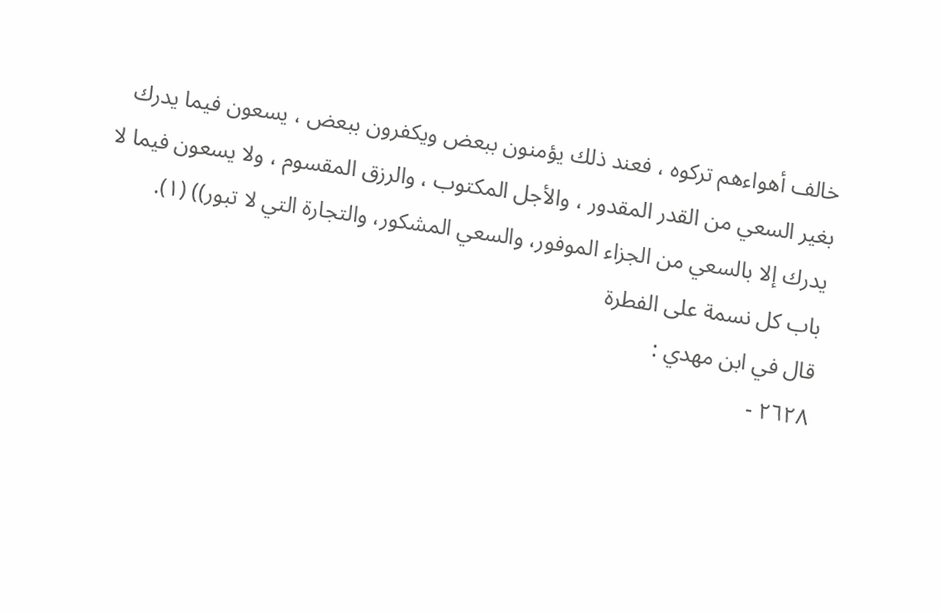خالف أهواءهم تركوه ، فعند ذلك يؤمنون ببعض ويكفرون ببعض ، يسعون فيما يدرك
بغير السعي من القدر المقدور ، والأجل المكتوب ، والرزق المقسوم ، ولا يسعون فيما لا
يدرك إلا بالسعي من الجزاء الموفور، والسعي المشكور، والتجارة التي لا تبور)) (١).
باب كل نسمة على الفطرة
قال في ابن مهدي :
٢٦٢٨ -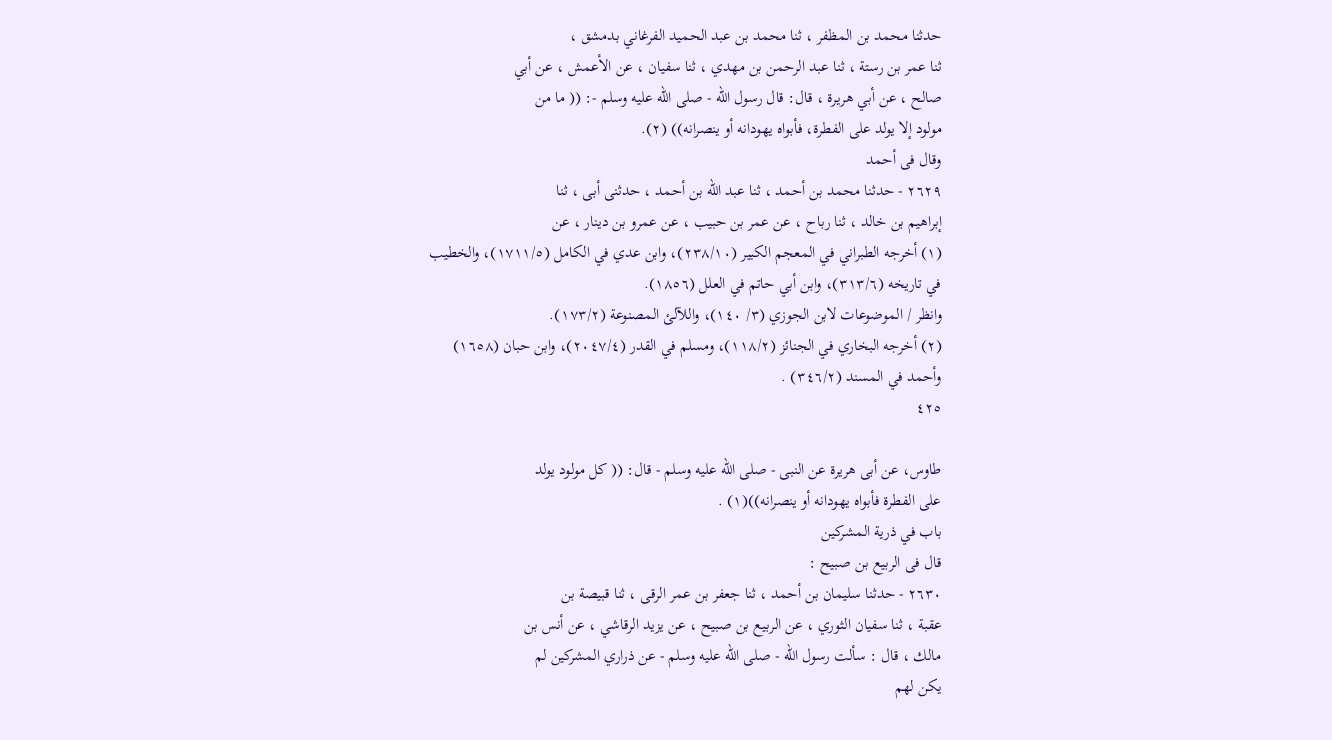حدثنا محمد بن المظفر ، ثنا محمد بن عبد الحميد الفرغاني بدمشق ،
ثنا عمر بن رستة ، ثنا عبد الرحمن بن مهدي ، ثنا سفيان ، عن الأعمش ، عن أبي
صالح ، عن أبي هريرة ، قال: قال رسول الله - صلى الله عليه وسلم -: (( ما من
مولود إلا يولد على الفطرة، فأبواه يهودانه أو ينصرانه)) (٢).
وقال فى أحمد
٢٦٢٩ - حدثنا محمد بن أحمد ، ثنا عبد الله بن أحمد ، حدثنى أبى ، ثنا
إبراهيم بن خالد ، ثنا رباح ، عن عمر بن حبيب ، عن عمرو بن دينار ، عن
(١) أخرجه الطبراني في المعجم الكبير (٢٣٨/١٠)، وابن عدي في الكامل (١٧١١/٥)، والخطيب
في تاريخه (٣١٣/٦)، وابن أبي حاتم في العلل (١٨٥٦).
وانظر / الموضوعات لابن الجوزي (٣/ ١٤٠)، واللآلئ المصنوعة (١٧٣/٢).
(٢) أخرجه البخاري في الجنائز (١١٨/٢)، ومسلم في القدر (٢٠٤٧/٤)، وابن حبان (١٦٥٨)
وأحمد في المسند (٣٤٦/٢) .
٤٢٥

طاوس، عن أبى هريرة عن النبى - صلى الله عليه وسلم - قال: (( كل مولود يولد
على الفطرة فأبواه يهودانه أو ينصرانه))(١) .
باب في ذرية المشركين
قال فى الربيع بن صبيح :
٢٦٣٠ - حدثنا سليمان بن أحمد ، ثنا جعفر بن عمر الرقى ، ثنا قبيصة بن
عقبة ، ثنا سفيان الثوري ، عن الربيع بن صبيح ، عن يزيد الرقاشي ، عن أنس بن
مالك ، قال : سألت رسول الله - صلى الله عليه وسلم - عن ذراري المشركين لم
يكن لهم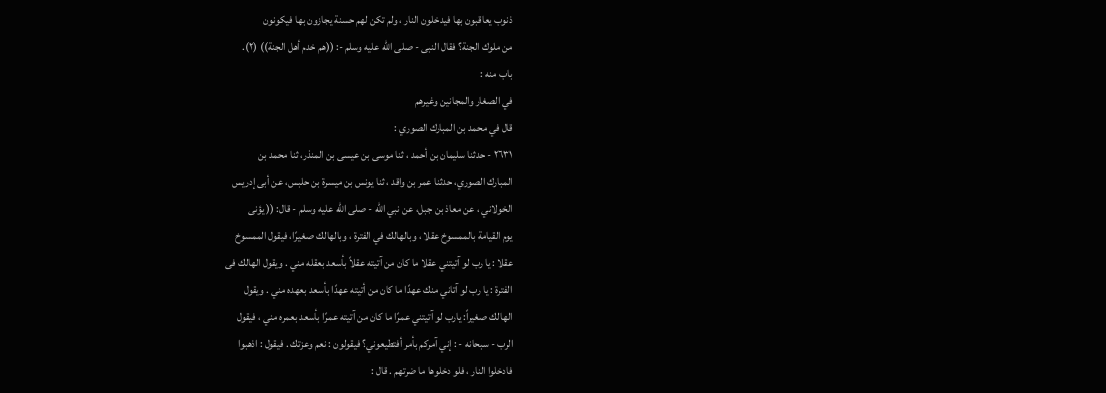ذنوب يعاقبون بها فيدخلون النار ، ولم تكن لهم حسنة يجازون بها فيكونون
من ملوك الجنة؟ فقال النبى - صلى الله عليه وسلم -: ((هم خدم أهل الجنة)) (٢).
باب منه :
في الصغار والمجانين وغيرهم
قال في محمد بن المبارك الصوري :
٢٦٣١ - حدثنا سليمان بن أحمد ، ثنا موسى بن عيسى بن المنذر، ثنا محمد بن
المبارك الصوري، حدثنا عمر بن واقد ، ثنا يونس بن ميسرة بن حلبس، عن أبى إدريس
الخولاني ، عن معاذ بن جبل، عن نبي الله - صلى الله عليه وسلم - قال: (( يؤنى
يوم القيامة بالممسوخ عقلا ، وبالهالك في الفترة ، وبالهالك صغيرًا، فيقول الممسوخ
عقلا : يا رب لو آتيتني عقلا ما كان من آتيته عقلاً بأسعد بعقله مني . ويقول الهالك فى
الفترة : يا رب لو آتاني منك عهدًا ما كان من أتيته عهدًا بأسعد بعهده مني . ويقول
الهالك صغيراً: يارب لو آتيتني عمرًا ما كان من آتيته عمرًا بأسعد بعمره مني ، فيقول
الرب - سبحانه - : إني آمركم بأمر أفتطيعوني؟ فيقولون : نعم وعزتك . فيقول : اذهبوا
فادخلوا النار ، فلو دخلوها ما ضرتهم . قال :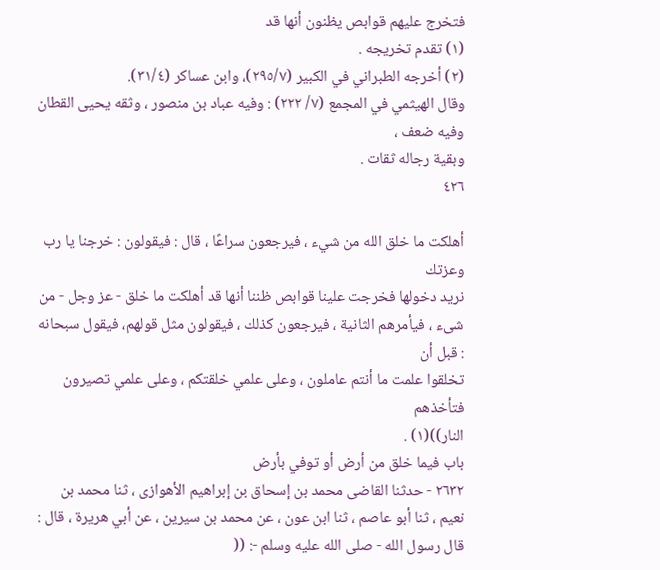فتخرج عليهم قوابص يظنون أنها قد
(١) تقدم تخريجه .
(٢) أخرجه الطبراني في الكبير (٢٩٥/٧)، وابن عساكر (٣١/٤).
وقال الهيثمي في المجمع (٧/ ٢٢٢) : وفيه عباد بن منصور ، وثقه يحيى القطان وفيه ضعف ،
وبقية رجاله ثقات .
٤٢٦

أهلكت ما خلق الله من شيء ، فيرجعون سراعًا ، قال : فيقولون : خرجنا يا رب وعزتك
نريد دخولها فخرجت علينا قوابص ظننا أنها قد أهلكت ما خلق - عز وجل - من
شىء ، فيأمرهم الثانية ، فيرجعون كذلك ، فيقولون مثل قولهم، فيقول سبحانه : قبل أن
تخلقوا علمت ما أنتم عاملون ، وعلى علمي خلقتكم ، وعلى علمي تصيرون فتأخذهم
النار))(١) .
باب فیما خلق من أرض أو توفي بأرض
٢٦٣٢ - حدثنا القاضى محمد بن إسحاق بن إبراهيم الأهوازى ، ثنا محمد بن
نعيم ، ثنا أبو عاصم ، ثنا ابن عون ، عن محمد بن سيرين ، عن أبي هريرة ، قال :
قال رسول الله - صلى الله عليه وسلم -: ((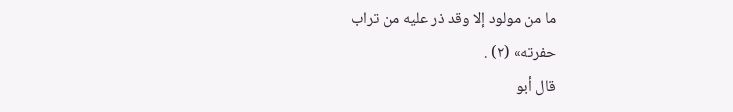ما من مولود إلا وقد ذر عليه من تراب
حفرته» (٢) .
قال أبو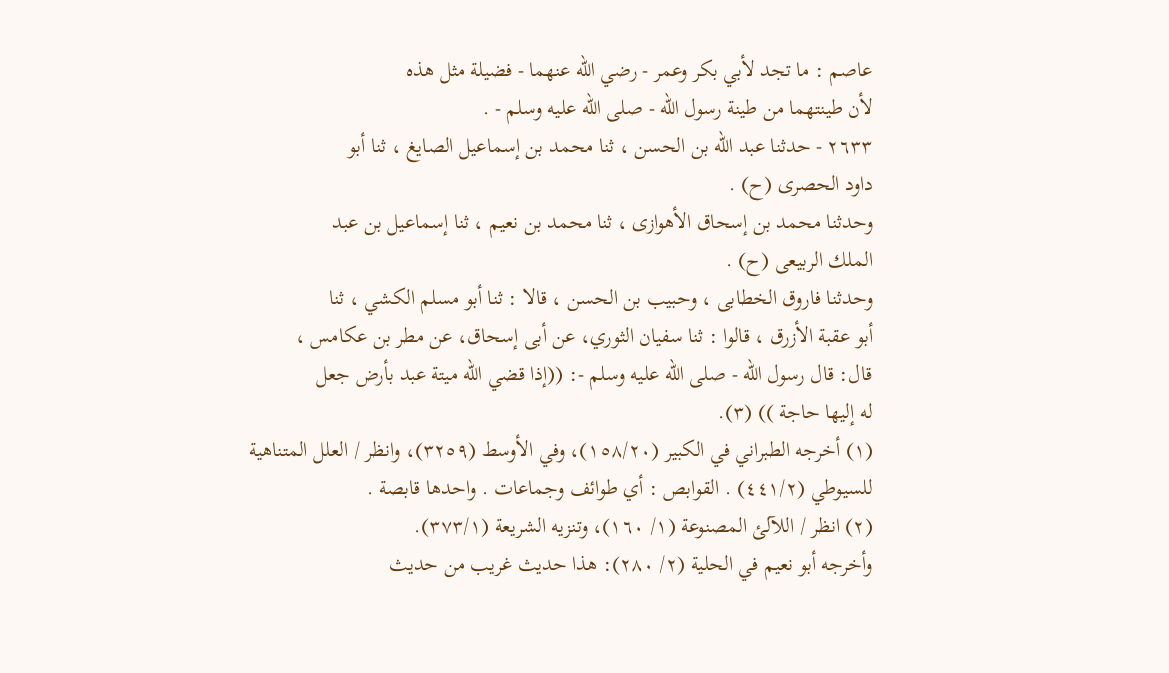عاصم : ما تجد لأبي بكر وعمر - رضي الله عنهما - فضيلة مثل هذه
لأن طينتهما من طينة رسول الله - صلى الله عليه وسلم - .
٢٦٣٣ - حدثنا عبد الله بن الحسن ، ثنا محمد بن إسماعيل الصايغ ، ثنا أبو
داود الحصرى (ح) .
وحدثنا محمد بن إسحاق الأهوازى ، ثنا محمد بن نعيم ، ثنا إسماعيل بن عبد
الملك الربيعى (ح) .
وحدثنا فاروق الخطابى ، وحبيب بن الحسن ، قالا : ثنا أبو مسلم الكشي ، ثنا
أبو عقبة الأزرق ، قالوا : ثنا سفيان الثوري، عن أبى إسحاق، عن مطر بن عكامس ،
قال: قال رسول الله - صلى الله عليه وسلم -: ((إذا قضي الله ميتة عبد بأرض جعل
له إليها حاجة )) (٣).
(١) أخرجه الطبراني في الكبير (١٥٨/٢٠)، وفي الأوسط (٣٢٥٩)، وانظر / العلل المتناهية
للسيوطي (٤٤١/٢) . القوابص : أي طوائف وجماعات . واحدها قابصة .
(٢) انظر / اللآلئ المصنوعة (١/ ١٦٠)، وتنزيه الشريعة (٣٧٣/١).
وأخرجه أبو نعيم في الحلية (٢/ ٢٨٠): هذا حديث غريب من حديث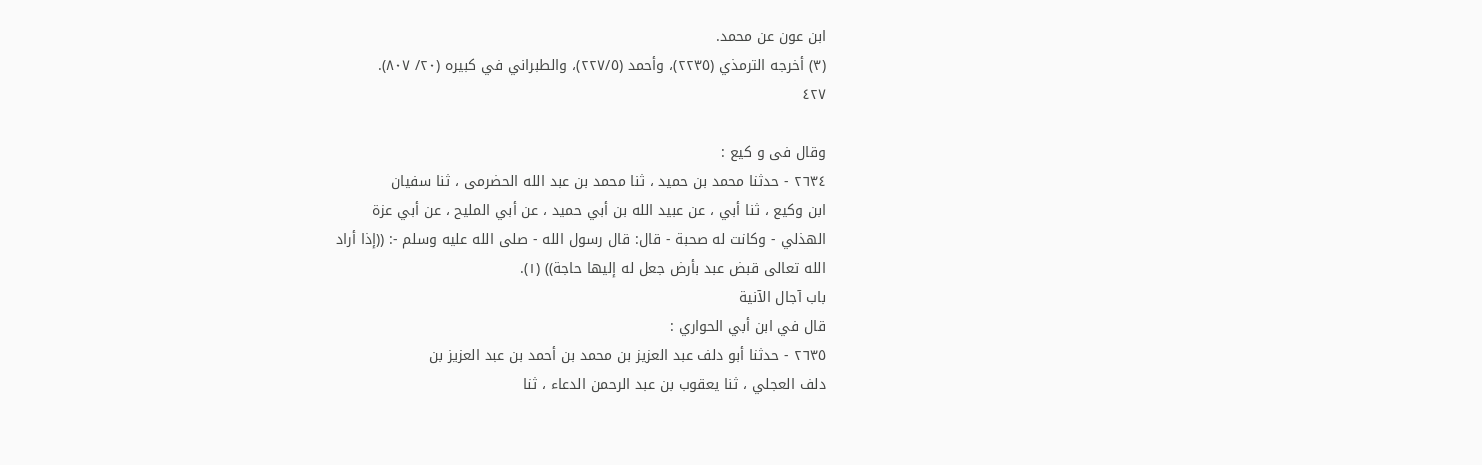ابن عون عن محمد.
(٣) أخرجه الترمذي (٢٢٣٥)، وأحمد (٢٢٧/٥)، والطبراني في كبيره (٢٠/ ٨٠٧).
٤٢٧

وقال فی و کيع :
٢٦٣٤ - حدثنا محمد بن حميد ، ثنا محمد بن عبد الله الحضرمى ، ثنا سفيان
ابن وكيع ، ثنا أبي ، عن عبيد الله بن أبي حميد ، عن أبي المليح ، عن أبي عزة
الهذلي - وكانت له صحبة - قال: قال رسول الله - صلى الله عليه وسلم -: ((إذا أراد
الله تعالى قبض عبد بأرض جعل له إليها حاجة)) (١).
باب آجال الآنية
قال في ابن أبي الحواري :
٢٦٣٥ - حدثنا أبو دلف عبد العزيز بن محمد بن أحمد بن عبد العزيز بن
دلف العجلي ، ثنا يعقوب بن عبد الرحمن الدعاء ، ثنا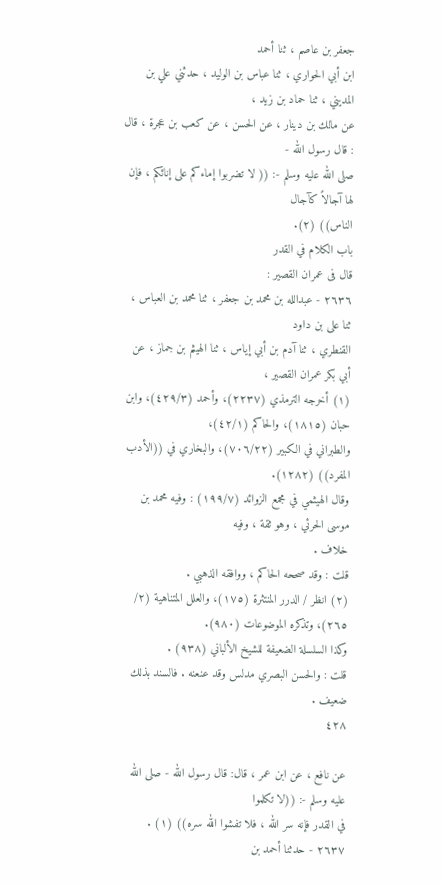جعفر بن عاصم ، ثنا أحمد
ابن أبي الحواري ، ثنا عباس بن الوليد ، حدثني علي بن المديني ، ثنا حماد بن زيد ،
عن مالك بن دينار ، عن الحسن ، عن كعب بن عجرة ، قال : قال رسول الله -
صلى الله عليه وسلم -: (( لا تضربوا إماءكم على إنائكم ، فإن لها آجالاً كآجال
الناس)) (٢).
باب الكلام في القدر
قال فى عمران القصير :
٢٦٣٦ - عبدالله بن محمد بن جعفر ، ثنا محمد بن العباس ، ثنا على بن داود
القنطري ، ثنا آدم بن أبي إياس ، ثنا الهيثم بن جماز ، عن أبي بكر عمران القصير ،
(١) أخرجه الترمذي (٢٢٣٧)، وأحمد (٤٢٩/٣)، وابن حبان (١٨١٥)، والحاكم (٤٢/١)،
والطبراني في الكبير (٧٠٦/٢٢)، والبخاري في ((الأدب المفرد)) (١٢٨٢).
وقال الهيثمي في مجمع الزوائد (١٩٩/٧) : وفيه محمد بن موسى الحرئي ، وهو ثقة ، وفيه
خلاف .
قلت : وقد صححه الحاكم ، ووافقه الذهبي .
(٢) انظر / الدرر المنتثرة (١٧٥)، والعلل المتناهية (٢/ ٢٦٥)، وتذكره الموضوعات (٩٨٠).
وكذا السلسلة الضعيفة للشيخ الألباني (٩٣٨) .
قلت : والحسن البصري مدلس وقد عنعنه . فالسند بذلك ضعيف .
٤٢٨

عن نافع ، عن ابن عمر ، قال: قال رسول الله - صلى الله عليه وسلم -: ((لا تكلموا
في القدر فإنه سر الله ، فلا تفشوا الله سره)) (١) .
٢٦٣٧ - حدثنا أحمد بن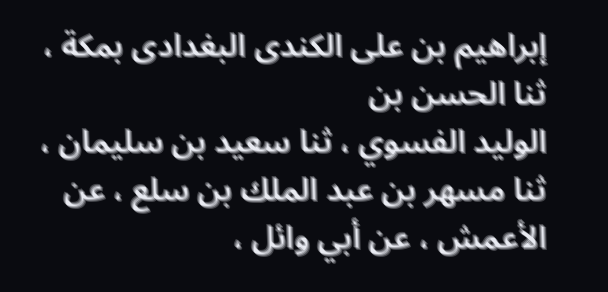إبراهيم بن على الكندى البغدادى بمكة ، ثنا الحسن بن
الوليد الفسوي ، ثنا سعيد بن سليمان ، ثنا مسهر بن عبد الملك بن سلع ، عن
الأعمش ، عن أبي وائل ،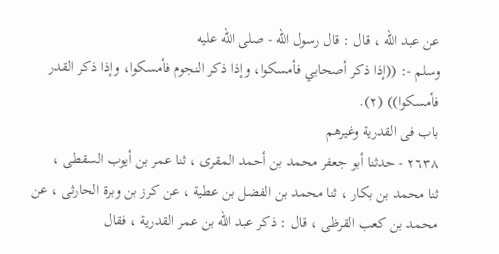عن عبد الله ، قال : قال رسول الله - صلى الله عليه
وسلم -: ((إذا ذكر أصحابي فأمسكوا، وإذا ذكر النجوم فأمسكوا، وإذا ذكر القدر
فأمسكوا)) (٢).
باب فى القدرية وغيرهم
٢٦٣٨ - حدثنا أبو جعفر محمد بن أحمد المقرى ، ثنا عمر بن أيوب السقطى ،
ثنا محمد بن بكار ، ثنا محمد بن الفضل بن عطية ، عن كرز بن وبرة الحارثى ، عن
محمد بن كعب القرظى ، قال : ذكر عبد الله بن عمر القدرية ، فقال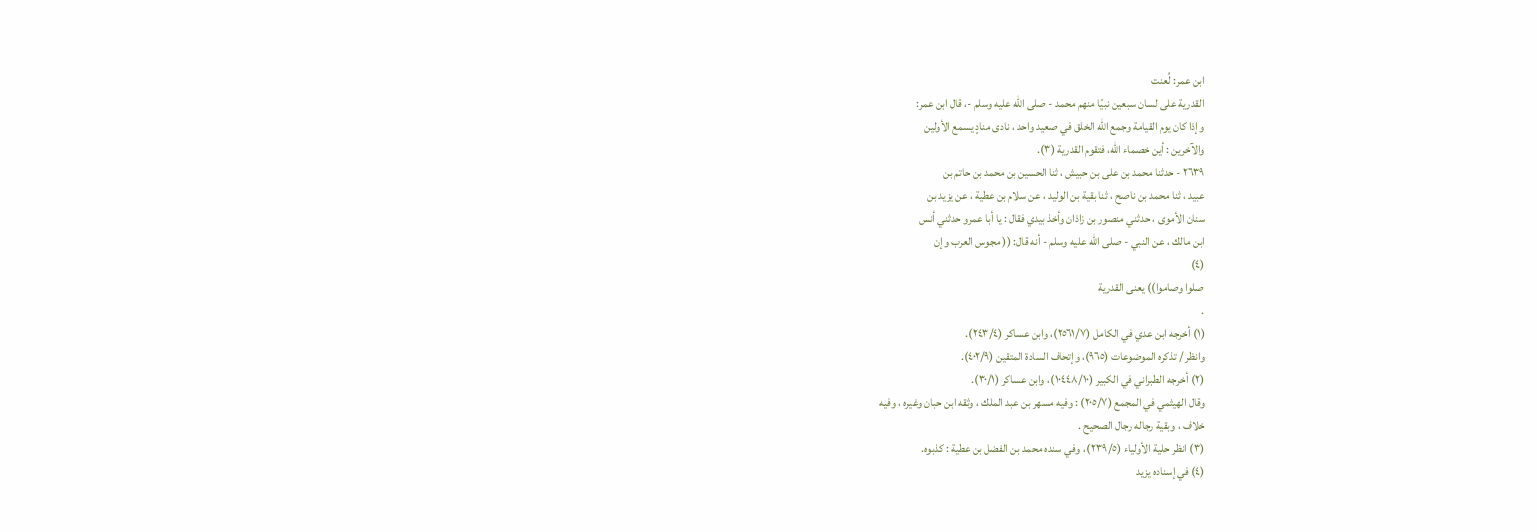ابن عمر: لُعنت
القدرية على لسان سبعين نبيًا منهم محمد - صلى الله عليه وسلم -، قال ابن عمر:
وإذا كان يوم القيامة وجمع الله الخلق في صعيد واحد ، نادى منادٍ يسمع الأولين
والآخرين : أين خصماء الله، فتقوم القدرية (٣).
٢٦٣٩ - حدثنا محمد بن على بن حبيش ، ثنا الحسين بن محمد بن حاتم بن
عبيد ، ثنا محمد بن ناصح ، ثنا بقية بن الوليد ، عن سلام بن عطية ، عن يزيد بن
سنان الأموى ، حدثني منصور بن زاذان وأخذ بيدي فقال : يا أبا عمرو حدثني أنس
ابن مالك ، عن النبي - صلى الله عليه وسلم - أنه قال: (( مجوس العرب وإن
(٤)
صلوا وصاموا)) يعنى القدرية
.
(١) أخرجه ابن عدي في الكامل (٢٥٦١/٧)، وابن عساكر (٢٤٣/٤).
وانظر / تذكره الموضوعات (٩٦٥)، وإتحاف السادة المتقين (٤٠٢/٩).
(٢) أخرجه الطبراني في الكبير (١٠٤٤٨/١٠)، وابن عساكر (٣٠/١).
وقال الهيثمي في المجمع (٢٠٥/٧) : وفيه مسهر بن عبد الملك ، وثقه ابن حبان وغيره ، وفيه
خلاف ، وبقية رجاله رجال الصحيح .
(٣) انظر حلية الأولياء (٢٣٩/٥)، وفي سنده محمد بن الفضل بن عطية : كذبوه.
(٤) في إسناده يزيد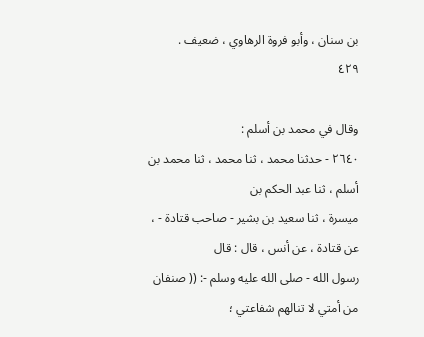بن سنان ، وأبو فروة الرهاوي ، ضعيف .
٤٢٩

وقال في محمد بن أسلم :
٢٦٤٠ - حدثنا محمد ، ثنا محمد ، ثنا محمد بن أسلم ، ثنا عبد الحكم بن
ميسرة ، ثنا سعيد بن بشير - صاحب قتادة - ، عن قتادة ، عن أنس ، قال : قال
رسول الله - صلى الله عليه وسلم -: (( صنفان من أمتي لا تنالهم شفاعتي ؛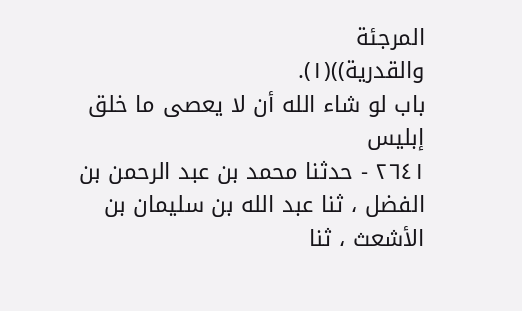المرجئة
والقدرية))(١).
باب لو شاء الله أن لا یعصی ما خلق إبليس
٢٦٤١ - حدثنا محمد بن عبد الرحمن بن الفضل ، ثنا عبد الله بن سليمان بن
الأشعث ، ثنا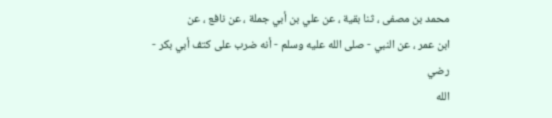محمد بن مصفى ، ثنا بقية ، عن علي بن أبي جملة ، عن نافع ، عن
ابن عمر ، عن النبي - صلى الله عليه وسلم - أنه ضرب على كتف أبي بكر - رضي
الله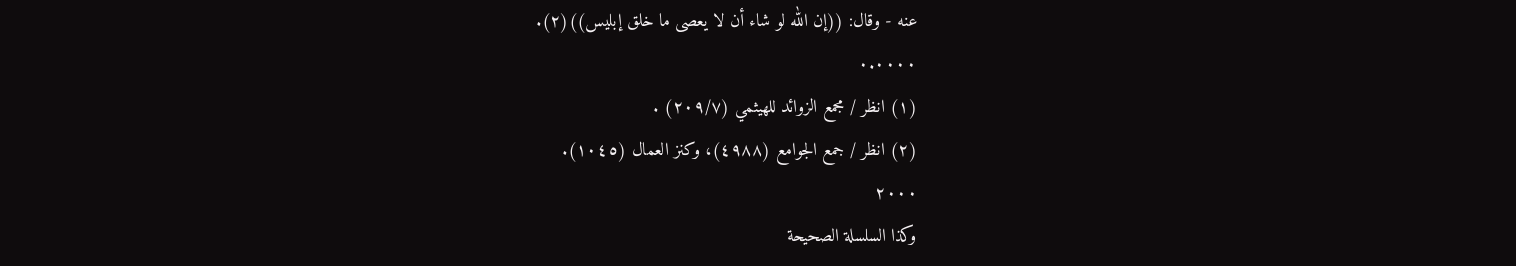عنه - وقال: ((إن الله لو شاء أن لا يعصى ما خلق إبليس))(٢).
٠.٠٠٠٠
(١) انظر / مجمع الزوائد للهيثمي (٢٠٩/٧) .
(٢) انظر / جمع الجوامع (٤٩٨٨)، وكنز العمال (١٠٤٥).
٢٠٠٠
وكذا السلسلة الصحيحة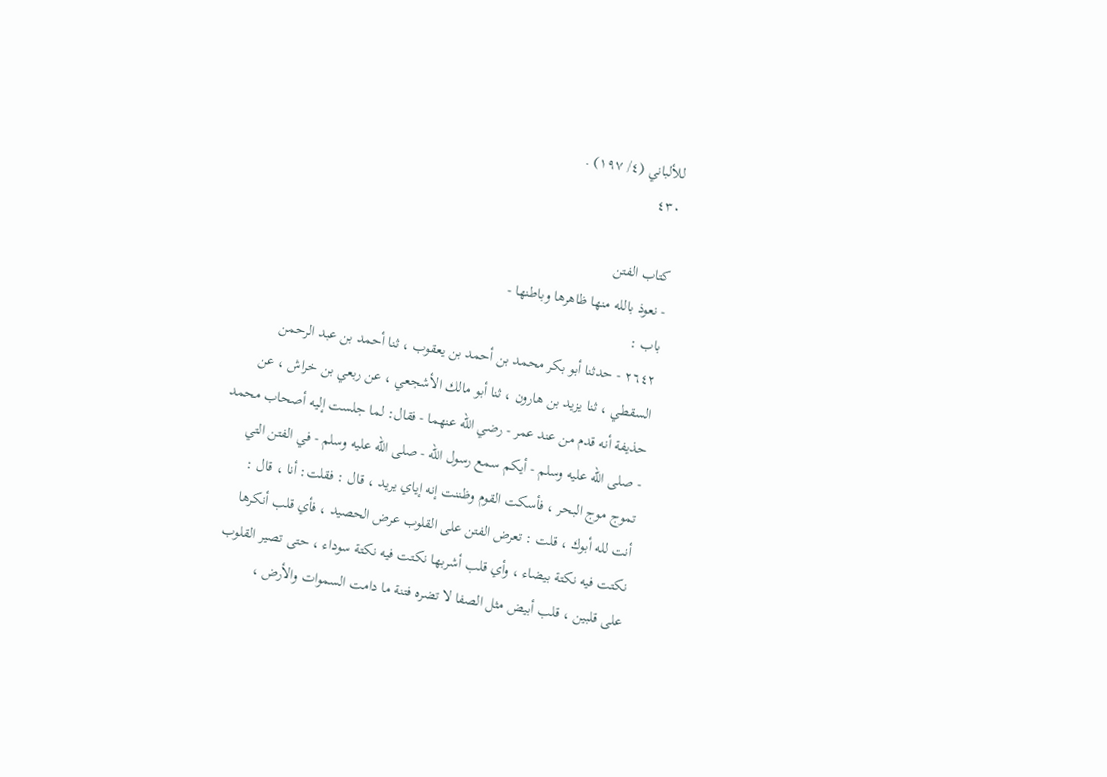للألباني (٤/ ١٩٧) .
٤٣٠

كتاب الفتن
- نعوذ بالله منها ظاهرها وباطنها -
باب :
٢٦٤٢ - حدثنا أبو بكر محمد بن أحمد بن يعقوب ، ثنا أحمد بن عبد الرحمن
السقطي ، ثنا يزيد بن هارون ، ثنا أبو مالك الأشجعي ، عن ربعي بن خراش ، عن
حذيفة أنه قدم من عند عمر - رضي الله عنهما - فقال: لما جلست إليه أصحاب محمد
- صلى الله عليه وسلم - أيكم سمع رسول الله - صلى الله عليه وسلم - في الفتن التي
تموج موج البحر ، فأسكت القوم وظننت إنه إياي يريد ، قال : فقلت: أنا ، قال :
أنت لله أبوك ، قلت : تعرض الفتن على القلوب عرض الحصيد ، فأي قلب أنكرها
نكتت فيه نكتة بيضاء ، وأي قلب أشربها نكتت فيه نكتة سوداء ، حتى تصير القلوب
على قلبين ، قلب أبيض مثل الصفا لا تضره فتنة ما دامت السموات والأرض ،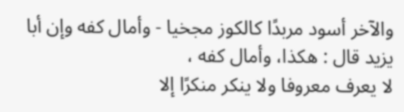والآخر أسود مربدًا كالكوز مجخيا - وأمال كفه وإن أبا يزيد قال : هكذا، وأمال كفه ،
لا يعرف معروفا ولا ینکر منکرًا إلا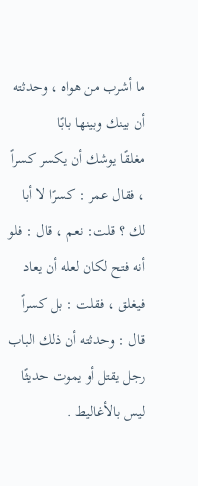ما أشرب من هواه ، وحدثته أن بينك وبينها بابًا
مغلقًا يوشك أن يكسر كسراً ، فقال عمر : كسرًا لا أبا لك ؟ قلت: نعم ، قال : فلو
أنه فتح لکان لعله أن يعاد فیغلق ، فقلت : بل کسراً قال : وحدثته أن ذلك الباب
رجل يقتل أو يموت حديثًا ليس بالأغاليط .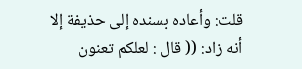قلت: وأعاده بسنده إلى حذيفة إلا أنه زاد: (( قال : لعلكم تعنون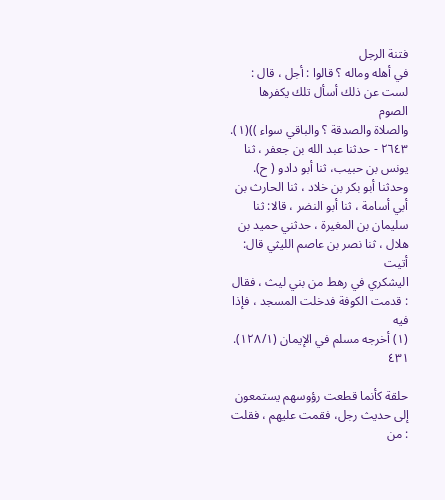فتنة الرجل
في أهله وماله ؟ قالوا : أجل ، قال : لست عن ذلك أسأل تلك يكفرها الصوم
والصلاة والصدقة ؟ والباقي سواء ))(١).
٢٦٤٣ - حدثنا عبد الله بن جعفر ، ثنا يونس بن حبيب، ثنا أبو دادو ( ح).
وحدثنا أبو بكر بن خلاد ، ثنا الحارث بن أبي أسامة ، ثنا أبو النضر ، قالا: ثنا
سليمان بن المغيرة ، حدثني حميد بن هلال ، ثنا نصر بن عاصم الليثي قال: أتيت
اليشكري في رهط من بني ليث ، فقال : قدمت الكوفة فدخلت المسجد ، فإذا فيه
(١) أخرجه مسلم في الإيمان (١٢٨/١).
٤٣١

حلقة كأنما قطعت رؤوسهم يستمعون إلى حديث رجل، فقمت عليهم ، فقلت : من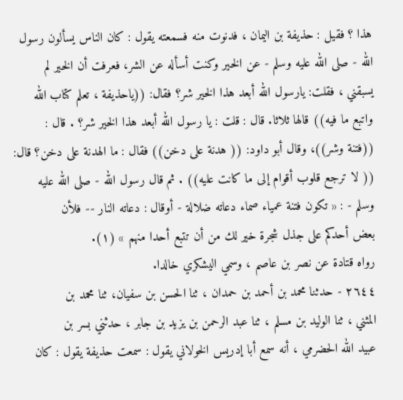هذا ؟ فقيل : حذيفة بن اليمان ، فدنوت منه فسمعته يقول : كان الناس يسألون رسول
الله - صلى الله عليه وسلم - عن الخير وكنت أسأله عن الشر، فعرفت أن الخير لم
يسبقني ، فقلت: يارسول الله أبعد هذا الخير شر؟ فقال: ((ياحذيفة ، تعلم كتاب الله
واتبع ما فيه)) قالها ثلاثا. قال : قلت : يا رسول الله أبعد هذا الخير شر؟ . قال :
((فتنة وشر))، وقال أبو داود: (( هدنة على دخن)) فقال : ما الهدنة على دخن؟ قال:
(( لا ترجع قلوب أقوام إلى ما كانت عليه)) . ثم قال رسول الله - صلى الله عليه
وسلم - : « تكون فتنة عمياء صماء دعاته ضلالة - أوقال : دعاته النار -- فلأن
بعض أحدكم على جذل شجرة خير لك من أن تتبع أحدا منهم » (١).
رواه قتادة عن نصر بن عاصم ، وسمي الیشکري خالدا.
٢٦٤٤ - حدثنا محمد بن أحمد بن حمدان ، ثنا الحسن بن سفيان، ثنا محمد بن
المثني ، ثنا الوليد بن مسلم ، ثنا عبد الرحمن بن يزيد بن جابر ، حدثني بسر بن
عبيد الله الحضرمي ، أنه سمع أبا إدريس الخولاني يقول : سمعت حذيفة يقول : كان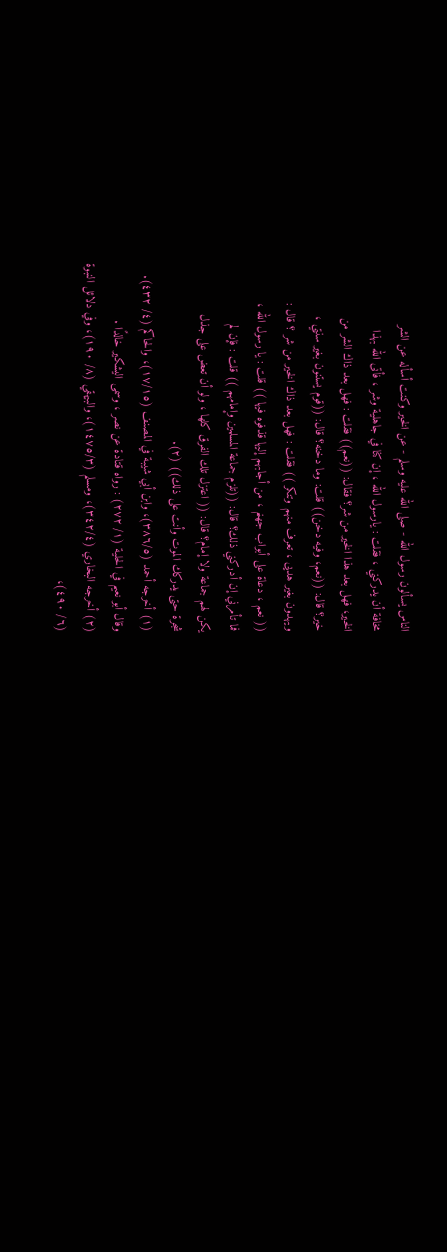الناس يسألون رسول الله - صلى الله عليه وسلم - عن الخير وكنت أسأله عن الشر
مخافة أن يدركني ، فقلت : يارسول الله ، إن كنا في جاهلية وشر ، فأتى الله بهذا
الخير، فهل بعد هذا الخير من شر؟ فقال: ((نعم)) فقلت : فهل بعد ذاك الشر من
خير؟ قال: ((نعم، وفيه دخن)) قلت: وما دخنه؟ قال: ((قوم يستنون بغير سنتي ،
ويهدون بغير هديى ، تعرف منهم وتنكر )) فقلت : فهل بعد ذاك الخير من شر ؟ قال :
(( نعم ، دعاة على أبواب جهنم ، من أجابهم إليها قذفوه فيها )) قلت : يا رسول الله ،
فما تأمرني إن أدركني ذلك؟ قال: ((تلزم جماعة المسلمين وإمامهم )) قلت : فإن لم
يكن لهم جماعة ولا إمام؟ قال: (( اعتزل تلك الفرق كلها ، ولو أن تعض على جذل
شجرة حتى يدركك الموت وأنت على ذلك)) (٢).
(١) أخرجه أحمد (٣٨٦/٥)، وابن أبي شيبة في المصنف (١٧/١٥)، والحاكم (٤/ ٤٣٢).
وقال أبو نعيم في الحلية (١/ ٢٧٢) : رواه قتادة عن نصر ، وسمى اليشكير خالدًا .
(٢) أخرجه البخاري (٣٤٢/٤)، ومسلم (١٤٧٥/٣)، والبيهقي (٨/ ١٩٠)، وفي دلائل النبوة
(٦/ ٤٩٠)،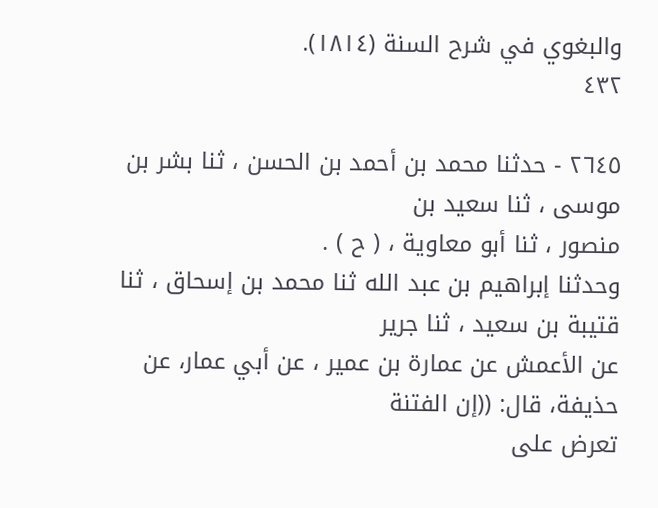والبغوي في شرح السنة (١٨١٤).
٤٣٢

٢٦٤٥ - حدثنا محمد بن أحمد بن الحسن ، ثنا بشر بن موسى ، ثنا سعيد بن
منصور ، ثنا أبو معاوية ، ( ح ) .
وحدثنا إبراهيم بن عبد الله ثنا محمد بن إسحاق ، ثنا قتيبة بن سعيد ، ثنا جرير
عن الأعمش عن عمارة بن عمير ، عن أبي عمار، عن حذيفة، قال: ((إن الفتنة
تعرض على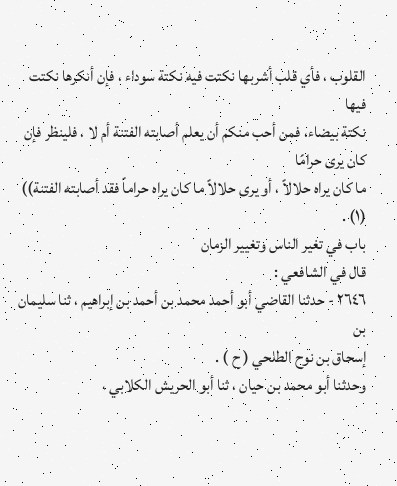القلوب ، فأي قلب أشربها نكتت فيه نكتة سوداء ، فإن أنكرها نكتت فيها
نكتة بيضاء، فمن أحب منكم أن يعلم أصابته الفتنة أم لا ، فلينظر فإن كان يرى حرامًا
ما كان يراه حلالاً ، أو يرى حلالاً ما كان يراه حراماً فقد أصابته الفتنة)) (١) .
باب في تغیر الناس وتغيير الزمان
قال في الشافعي :
٢٦٤٦ - حدثنا القاضي أبو أحمد محمد بن أحمد بن إبراهيم ، ثنا سليمان بن
إسحاق بن نوح الطلحي ( ح ) .
وحدثنا أبو محمد بن حيان ، ثنا أبو الحريش الكلابي ،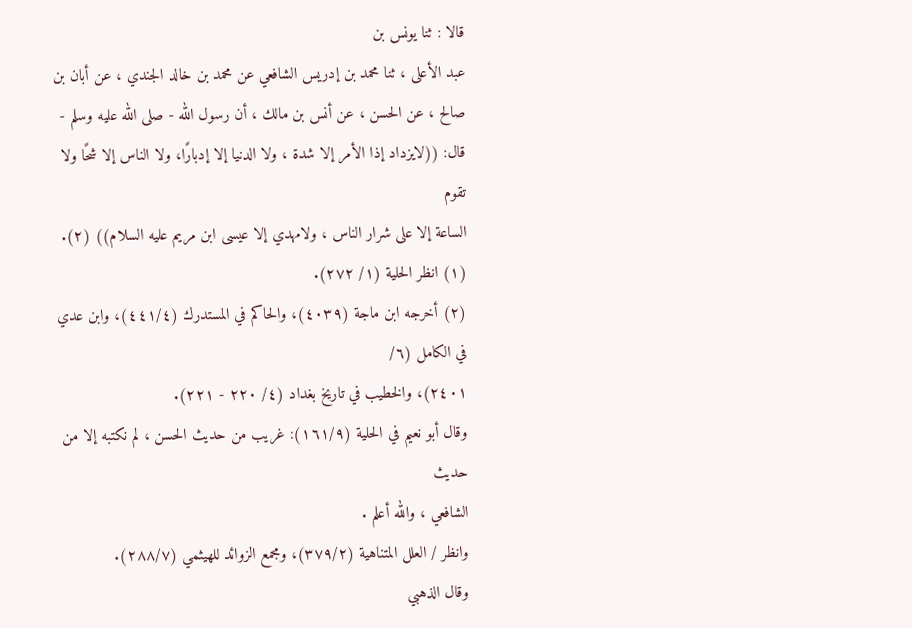قالا : ثنا يونس بن
عبد الأعلى ، ثنا محمد بن إدريس الشافعي عن محمد بن خالد الجندي ، عن أبان بن
صالح ، عن الحسن ، عن أنس بن مالك ، أن رسول الله - صلى الله عليه وسلم -
قال: ((لايزداد إذا الأمر إلا شدة ، ولا الدنيا إلا إدبارًا، ولا الناس إلا شحًا ولا تقوم
الساعة إلا على شرار الناس ، ولامهدي إلا عيسى ابن مريم عليه السلام)) (٢).
(١) انظر الحلية (١/ ٢٧٢).
(٢) أخرجه ابن ماجة (٤٠٣٩)، والحاكم في المستدرك (٤٤١/٤)، وابن عدي في الكامل (٦/
٢٤٠١)، والخطيب في تاريخ بغداد (٤/ ٢٢٠ - ٢٢١).
وقال أبو نعيم في الحلية (١٦١/٩): غريب من حديث الحسن ، لم نكتبه إلا من حديث
الشافعي ، والله أعلم .
وانظر / العلل المتناهية (٣٧٩/٢)، ومجمع الزوائد للهيثمي (٢٨٨/٧).
وقال الذهبي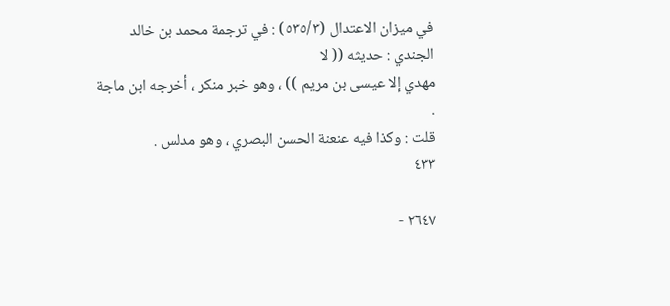في ميزان الاعتدال (٥٣٥/٣) : في ترجمة محمد بن خالد الجندي : حديثه (( لا
مهدي إلا عيسى بن مريم )) ، وهو خبر منكر ، أخرجه ابن ماجة .
قلت : وكذا فيه عنعنة الحسن البصري ، وهو مدلس .
٤٣٣

٢٦٤٧ -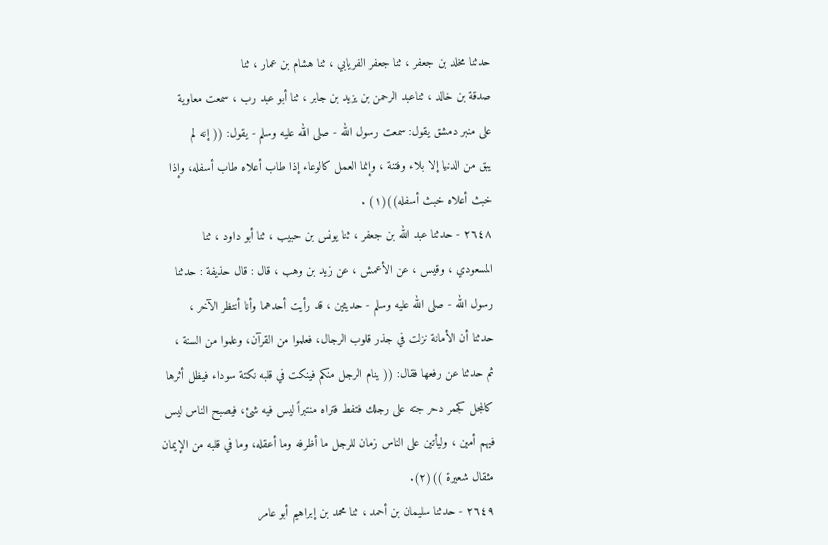حدثنا مخلد بن جعفر ، ثنا جعفر الفريابي ، ثنا هشام بن عمار ، ثنا
صدقة بن خالد ، ثناعبد الرحمن بن يزيد بن جابر ، ثنا أبو عبد رب ، سمعت معاوية
على منبر دمشق يقول: سمعت رسول الله - صلى الله عليه وسلم - يقول: (( إنه لم
يبق من الدنيا إلا بلاء وفتنة ، وإنما العمل كالوعاء إذا طاب أعلاه طاب أسفله، وإذا
خبث أعلاه خبث أسفله))(١) .
٢٦٤٨ - حدثنا عبد الله بن جعفر ، ثنا يونس بن حبيب ، ثنا أبو داود ، ثنا
المسعودي ، وقيس ، عن الأعمش ، عن زيد بن وهب ، قال : قال حذيفة : حدثنا
رسول الله - صلى الله عليه وسلم - حديثين ، قد رأيت أحدهما وأنا أنتظر الآخر ،
حدثنا أن الأمانة نزلت في جذر قلوب الرجال، فعلموا من القرآن، وعلموا من السنة ،
ثم حدثنا عن رفعها فقال: (( ينام الرجل منكم فينكت في قلبه نكتة سوداء فيظل أثرها
کالمجل کجمر دحر جته علی رجلك فتفط فتراه منتبراً لیس فیه شئ، فیصبح الناس ليس
فيهم أمين ، وليأتين على الناس زمان للرجل ما أظرفه وما أعقله، وما في قلبه من الإيمان
مثقال شعيرة ))(٢).
٢٦٤٩ - حدثنا سليمان بن أحمد ، ثنا محمد بن إبراهيم أبو عامر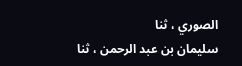الصوري ، ثنا
سليمان بن عبد الرحمن ، ثنا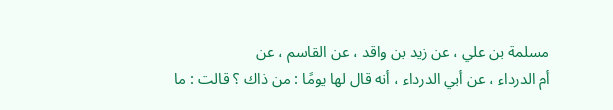مسلمة بن علي ، عن زيد بن واقد ، عن القاسم ، عن
أم الدرداء ، عن أبي الدرداء ، أنه قال لها يومًا : من ذاك ؟ قالت : ما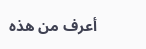أعرف من هذه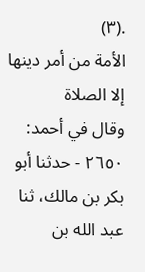.(٣)
الأمة من أمر دينها إلا الصلاة
وقال في أحمد:
٢٦٥٠ - حدثنا أبو بكر بن مالك، ثنا عبد الله بن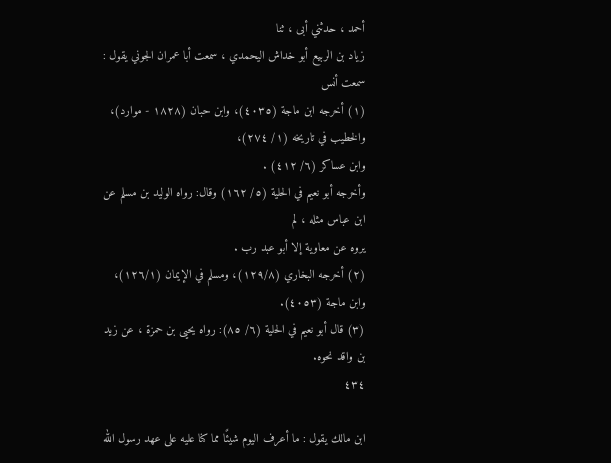أحمد ، حدثني أبى ، ثنا
زياد بن الربيع أبو خداش اليحمدي ، سمعت أبا عمران الجوني يقول : سمعت أنس
(١) أخرجه ابن ماجة (٤٠٣٥)، وابن حبان (١٨٢٨ - موارد)، والخطيب في تاريخه (١/ ٢٧٤)،
وابن عساكر (٦/ ٤١٢) .
وأخرجه أبو نعيم في الحلية (٥/ ١٦٢) وقال: رواه الوليد بن مسلم عن ابن عباس مثله ، لم
يروه عن معاوية إلا أبو عبد رب .
(٢) أخرجه البخاري (١٢٩/٨)، ومسلم في الإيمان (١٢٦/١)، وابن ماجة (٤٠٥٣).
(٣) قال أبو نعيم في الحلية (٦/ ٨٥): رواه يحيى بن حمزة ، عن زيد بن واقد نحوه.
٤٣٤

ابن مالك يقول : ما أعرف اليوم شيئًا مما كنا عليه على عهد رسول الله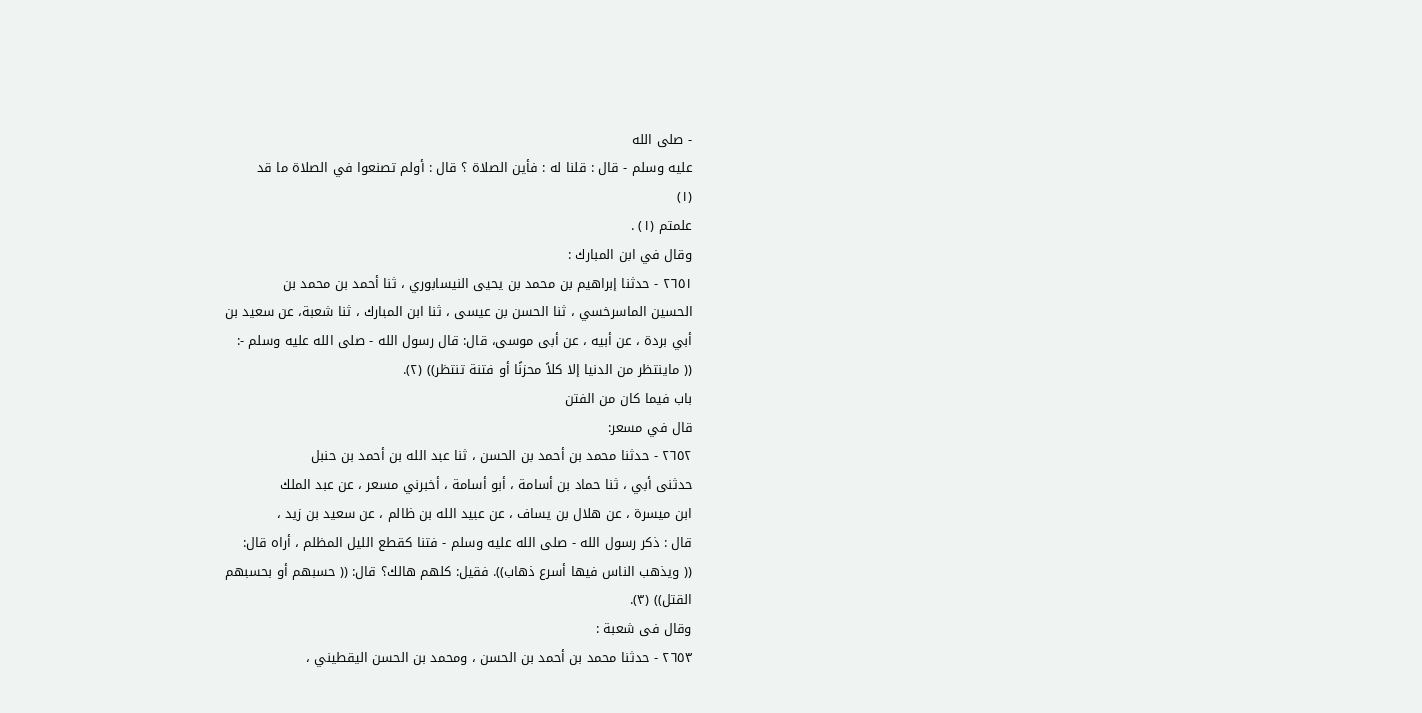- صلى الله
عليه وسلم - قال : قلنا له : فأين الصلاة ؟ قال : أولم تصنعوا في الصلاة ما قد
(١)
علمتم (١) .
وقال في ابن المبارك :
٢٦٥١ - حدثنا إبراهيم بن محمد بن يحيى النيسابوري ، ثنا أحمد بن محمد بن
الحسين الماسرخسي ، ثنا الحسن بن عيسى ، ثنا ابن المبارك ، ثنا شعبة، عن سعيد بن
أبي بردة ، عن أبيه ، عن أبی موسی، قال: قال رسول الله - صلی الله عليه وسلم -:
(( ماينتظر من الدنيا إلا كلاً محزنًا أو فتنة تنتظر)) (٢).
باب فيما كان من الفتن
قال في مسعر:
٢٦٥٢ - حدثنا محمد بن أحمد بن الحسن ، ثنا عبد الله بن أحمد بن حنبل
حدثنى أبي ، ثنا حماد بن أسامة ، أبو أسامة ، أخبرني مسعر ، عن عبد الملك
ابن ميسرة ، عن هلال بن يساف ، عن عبيد الله بن ظالم ، عن سعيد بن زيد ،
قال : ذكر رسول الله - صلى الله عليه وسلم - فتنا كقطع الليل المظلم ، أراه قال:
(( ويذهب الناس فيها أسرع ذهاب)). فقيل: كلهم هالك؟ قال: (( حسبهم أو بحسبهم
القتل)) (٣).
وقال فى شعبة :
٢٦٥٣ - حدثنا محمد بن أحمد بن الحسن ، ومحمد بن الحسن اليقطيني ،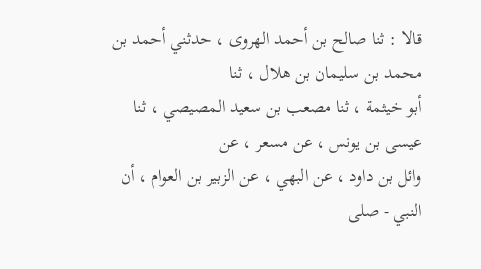قالا : ثنا صالح بن أحمد الهروى ، حدثني أحمد بن محمد بن سليمان بن هلال ، ثنا
أبو خيثمة ، ثنا مصعب بن سعيد المصيصي ، ثنا عيسى بن يونس ، عن مسعر ، عن
وائل بن داود ، عن البهي ، عن الزبير بن العوام ، أن النبي - صلى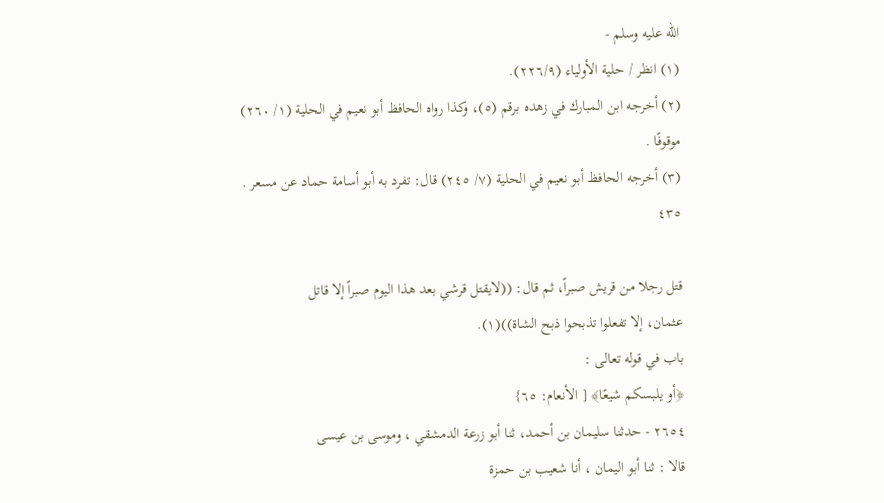الله عليه وسلم -
(١) انظر / حلية الأولياء (٢٢٦/٩).
(٢) أخرجه ابن المبارك في زهده برقم (٥)، وكذا رواه الحافظ أبو نعيم في الحلية (١/ ٢٦٠)
موقوفًا .
(٣) أخرجه الحافظ أبو نعيم في الحلية (٧/ ٢٤٥) قال: تفرد به أبو أسامة حماد عن مسعر .
٤٣٥

قتل رجلا من قريش صبراً، ثم قال: ((لايقتل قرشي بعد هذا اليوم صبراً إلا قاتل
عثمان، إلا تفعلوا تذبحوا ذبح الشاة))(١).
باب في قوله تعالی :
﴿أو يلبسكم شيعًا﴾ [ الأنعام: ٦٥}
٢٦٥٤ - حدثنا سليمان بن أحمد، ثنا أبو زرعة الدمشقي ، وموسى بن عيسى
قالا : ثنا أبو اليمان ، أنا شعيب بن حمزة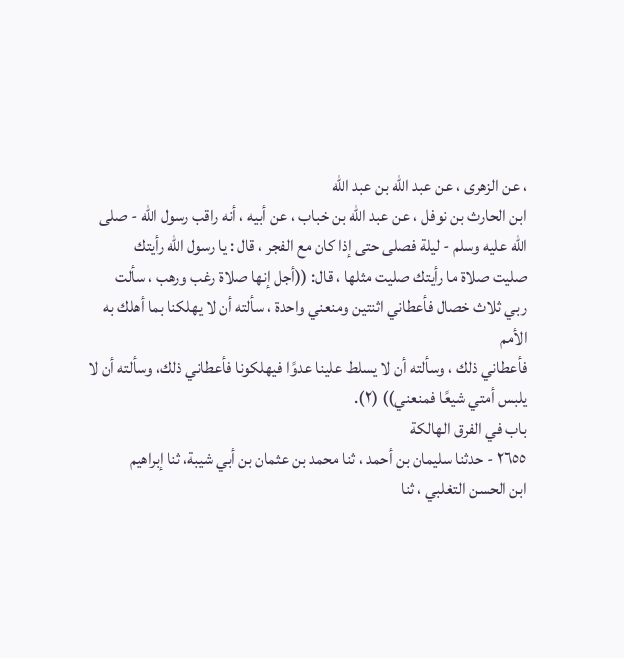، عن الزهرى ، عن عبد الله بن عبد الله
ابن الحارث بن نوفل ، عن عبد الله بن خباب ، عن أبيه ، أنه راقب رسول الله - صلى
الله عليه وسلم - ليلة فصلى حتى إذا كان مع الفجر ، قال : يا رسول الله رأيتك
صليت صلاة ما رأيتك صليت مثلها ، قال: ((أجل إنها صلاة رغب ورهب ، سألت
ربي ثلاث خصال فأعطاني اثنتين ومنعني واحدة ، سألته أن لا يهلكنا بما أهلك به الأمم
فأعطاني ذلك ، وسألته أن لا يسلط علينا عدوًا فيهلكونا فأعطاني ذلك، وسألته أن لا
يلبس أمتي شيعًا فمنعني)) (٢).
باب في الفرق الهالكة
٢٦٥٥ - حدثنا سليمان بن أحمد ، ثنا محمد بن عثمان بن أبي شيبة، ثنا إبراهيم
ابن الحسن التغلبي ، ثنا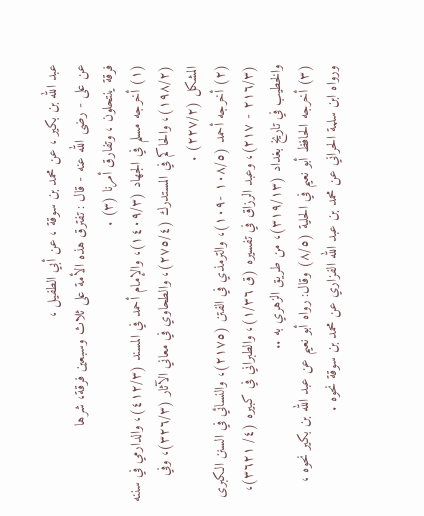عبد الله بن بكير ، عن محمد بن سوقة ، عن أبي الطفيل ،
عن على - رضى الله عنه - قال : تفترق هذه الأمة على ثلاث وسبعين فرقة، شرها
فرقة ينتحلون ، وتفارق أمرنا (٣) .
(١) أخرجه مسلم في الجهاد (١٤٠٩/٣)، والإمام أحمد في المسند (٤١٢/٣)، والدارمي في سننه
(١٩٨/٢)، والحاكم في المستدرك (٢٧٥/٤)، والطحاوي في معاني الآثار (٣٢٦/٣)، وفي
المشكل (٢٢٧/٢) .
(٢) أخرجه أحمد (١٠٨/٥ -١٠٩)، والترمذي في الفتن (٢١٧٥)، والنسائي في السنن الكبرى
(٢١٦/٣ - ٢١٧)، وعبد الرزاق في تفسيره (ق ١/٣٦)، والطبراني في كبيره (٤/ ٣٦٢١)،
والخطيب في تاريخ بغداد (٣١٩/١٣)، من طريق الزهري به ..
(٣) أخرجه الحافظ أبو نعيم في الحلية (٨/٥) وقال: رواه أبو نعيم عن عبد الله بن بكير نحوه ،
ورواه ابن سلمة الحراني عن محمد بن عبد الله الفزاري عن محمد بن سوقة نحوه .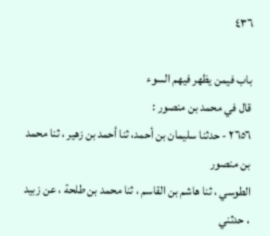٤٣٦

باب فيمن يظهر فيهم السوء
قال في محمد بن منصور :
٢٦٥٦ - حدثنا سليمان بن أحمد، ثنا أحمد بن زهير ، ثنا محمد بن منصور
الطوسي ، ثنا هاشم بن القاسم ، ثنا محمد بن طلحة ، عن زبيد ، حدثني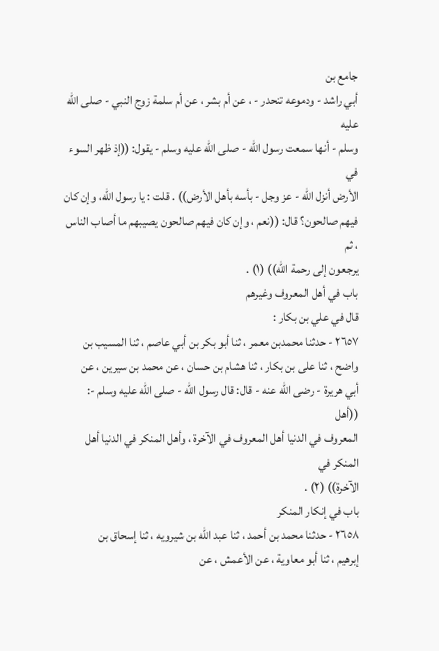جامع بن
أبي راشد - ودموعه تنحدر - ، عن أم بشر ، عن أم سلمة زوج النبي - صلى الله عليه
وسلم - أنها سمعت رسول الله - صلى الله عليه وسلم - يقول: ((إذ ظهر السوء في
الأرض أنزل الله - عز وجل - بأسه بأهل الأرض)) . قلت : يا رسول الله، وإن كان
فيهم صالحون؟ قال: ((نعم ، وإن كان فيهم صالحون يصيبهم ما أصاب الناس ، ثم
يرجعون إلى رحمة الله)) (١) .
باب في أهل المعروف وغيرهم
قال في علي بن بكار :
٢٦٥٧ - حدثنا محمدبن معمر ، ثنا أبو بكر بن أبي عاصم ، ثنا المسيب بن
واضح ، ثنا على بن بكار ، ثنا هشام بن حسان ، عن محمد بن سيرين ، عن
أبي هريرة - رضى الله عنه - قال: قال رسول الله - صلى الله عليه وسلم -: ((أهل
المعروف في الدنيا أهل المعروف في الآخرة ، وأهل المنكر في الدنيا أهل المنكر في
الآخرة)) (٢) .
باب في إنكار المنكر
٢٦٥٨ - حدثنا محمد بن أحمد ، ثنا عبد الله بن شيرويه ، ثنا إسحاق بن
إبرهيم ، ثنا أبو معاوية ، عن الأعمش ، عن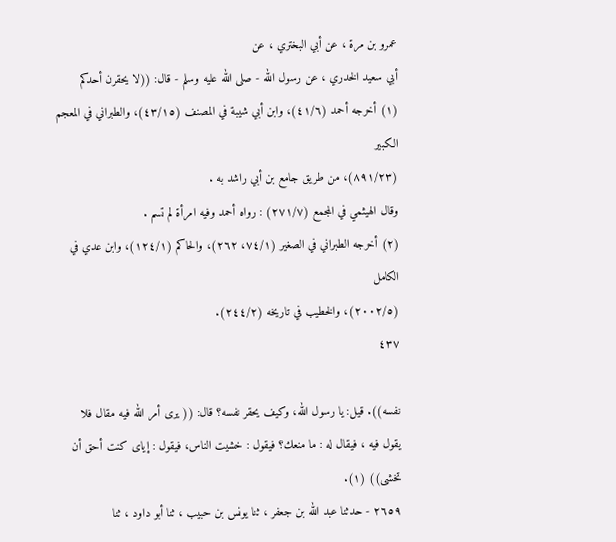عمرو بن مرة ، عن أبي البختري ، عن
أبي سعيد الخدري ، عن رسول الله - صلى الله عليه وسلم - قال: ((لا يحقرن أحدكم
(١) أخرجه أحمد (٤١/٦)، وابن أبي شيبة في المصنف (٤٣/١٥)، والطبراني في المعجم الكبير
(٨٩١/٢٣)، من طريق جامع بن أبي راشد به .
وقال الهيثمي في المجمع (٢٧١/٧) : رواه أحمد وفيه امرأة لم تسم .
(٢) أخرجه الطبراني في الصغير (٧٤/١، ٢٦٢)، والحاكم (١٢٤/١)، وابن عدي في الكامل
(٢٠٠٢/٥)، والخطيب في تاريخه (٢٤٤/٢).
٤٣٧

نفسه)). قيل: يا رسول الله، وكيف يحقر نفسه؟ قال: (( يرى أمر الله فيه مقال فلا
يقول فيه ، فيقال له : ما منعك؟ فيقول : خشيت الناس، فيقول : إياى كنت أحق أن
تخشى)) (١).
٢٦٥٩ - حدثنا عبد الله بن جعفر ، ثنا يونس بن حبيب ، ثنا أبو داود ، ثنا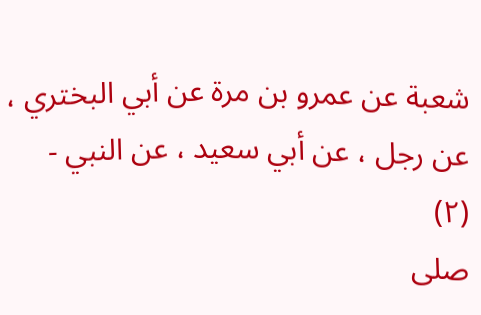شعبة عن عمرو بن مرة عن أبي البختري ، عن رجل ، عن أبي سعيد ، عن النبي -
(٢)
صلی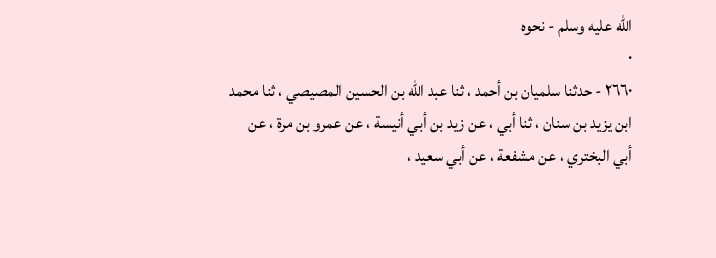الله علیه وسلم - نحوه
٠
٢٦٦٠ - حدثنا سلميان بن أحمد ، ثنا عبد الله بن الحسين المصيصي ، ثنا محمد
ابن يزيد بن سنان ، ثنا أبي ، عن زيد بن أبي أنيسة ، عن عمرو بن مرة ، عن
أبي البختري ، عن مشفعة ، عن أبي سعيد ،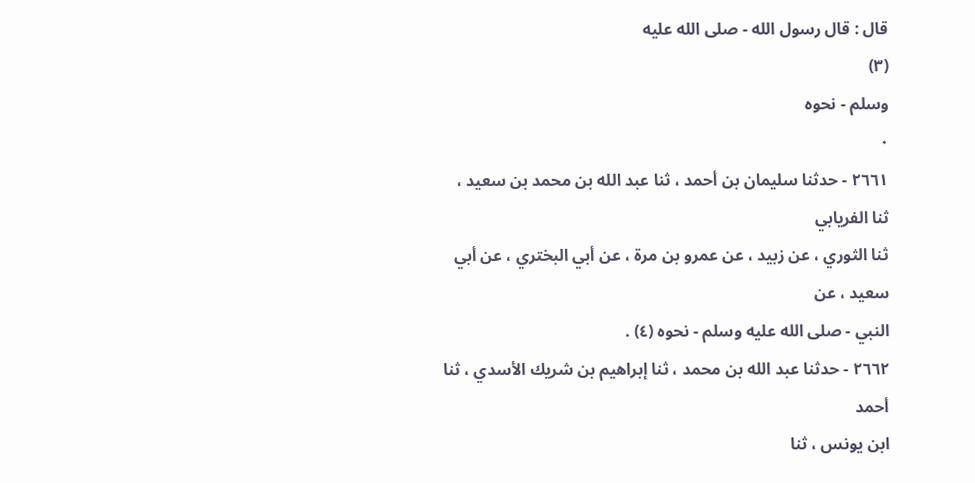قال : قال رسول الله - صلى الله عليه
(٣)
وسلم - نحوه
٠
٢٦٦١ - حدثنا سليمان بن أحمد ، ثنا عبد الله بن محمد بن سعيد ، ثنا الفريابي
ثنا الثوري ، عن زبيد ، عن عمرو بن مرة ، عن أبي البختري ، عن أبي سعيد ، عن
النبي - صلى الله عليه وسلم - نحوه (٤) .
٢٦٦٢ - حدثنا عبد الله بن محمد ، ثنا إبراهيم بن شريك الأسدي ، ثنا أحمد
ابن يونس ، ثنا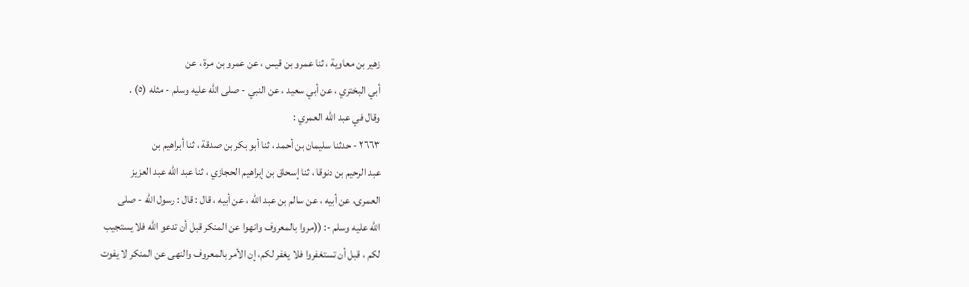زهير بن معاوية ، ثنا عمرو بن قيس ، عن عمرو بن مرة ، عن
أبي البختري ، عن أبي سعيد ، عن النبي - صلى الله عليه وسلم - مثله (٥) .
وقال في عبد الله العمري :
٢٦٦٣ - حدثنا سليمان بن أحمد ، ثنا أبو بكر بن صدقة ، ثنا أبراهيم بن
عبد الرحيم بن دنوقا ، ثنا إسحاق بن إبراهيم الحجازي ، ثنا عبد الله عبد العزيز
العمرى، عن أبيه ، عن سالم بن عبد الله ، عن أبيه ، قال : قال : رسول الله - صلى
الله عليه وسلم -: ((مروا بالمعروف وانهوا عن المنكر قبل أن تدعو الله فلا يستجيب
لكم ، قبل أن تستغفروا فلا يغفر لكم، إن الأمر بالمعروف والنهى عن المنكر لا يفوت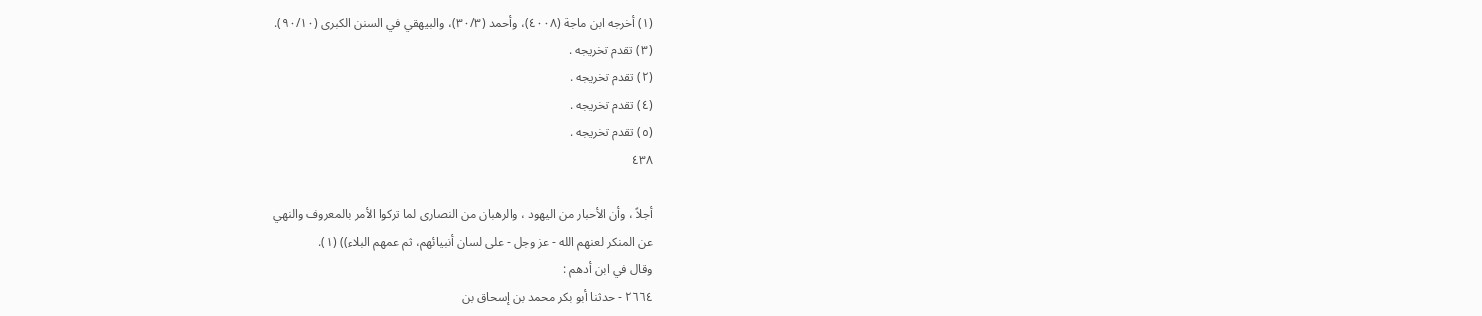(١) أخرجه ابن ماجة (٤٠٠٨)، وأحمد (٣٠/٣)، والبيهقي في السنن الكبرى (٩٠/١٠).
(٣) تقدم تخريجه .
(٢) تقدم تخريجه .
(٤) تقدم تخريجه .
(٥) تقدم تخريجه .
٤٣٨

أجلاً ، وأن الأحبار من اليهود ، والرهبان من النصارى لما تركوا الأمر بالمعروف والنهي
عن المنكر لعنهم الله - عز وجل - على لسان أنبيائهم، ثم عمهم البلاء)) (١).
وقال في ابن أدهم :
٢٦٦٤ - حدثنا أبو بكر محمد بن إسحاق بن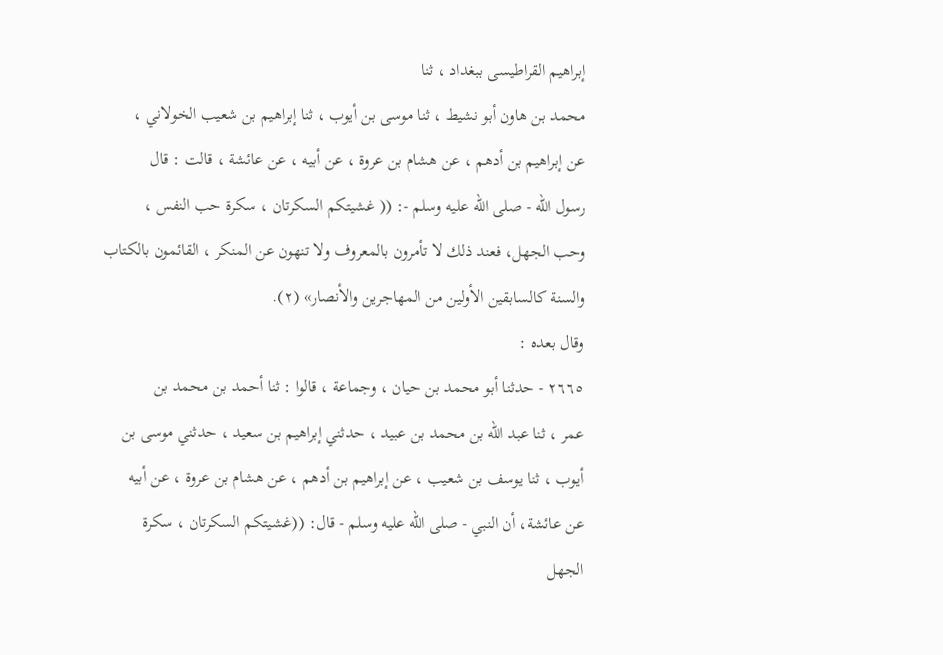إبراهيم القراطيسى ببغداد ، ثنا
محمد بن هاون أبو نشيط ، ثنا موسى بن أيوب ، ثنا إبراهيم بن شعيب الخولاني ،
عن إبراهيم بن أدهم ، عن هشام بن عروة ، عن أبيه ، عن عائشة ، قالت : قال
رسول الله - صلى الله عليه وسلم -: (( غشيتكم السكرتان ، سکرة حب النفس ،
وحب الجهل، فعند ذلك لا تأمرون بالمعروف ولا تنهون عن المنكر ، القائمون بالكتاب
والسنة كالسابقين الأولين من المهاجرين والأنصار» (٢).
وقال بعده :
٢٦٦٥ - حدثنا أبو محمد بن حيان ، وجماعة ، قالوا : ثنا أحمد بن محمد بن
عمر ، ثنا عبد الله بن محمد بن عبيد ، حدثني إبراهيم بن سعيد ، حدثني موسى بن
أيوب ، ثنا يوسف بن شعيب ، عن إبراهيم بن أدهم ، عن هشام بن عروة ، عن أبيه
عن عائشة، أن النبي - صلى الله عليه وسلم - قال: ((غشيتكم السكرتان ، سكرة
الجهل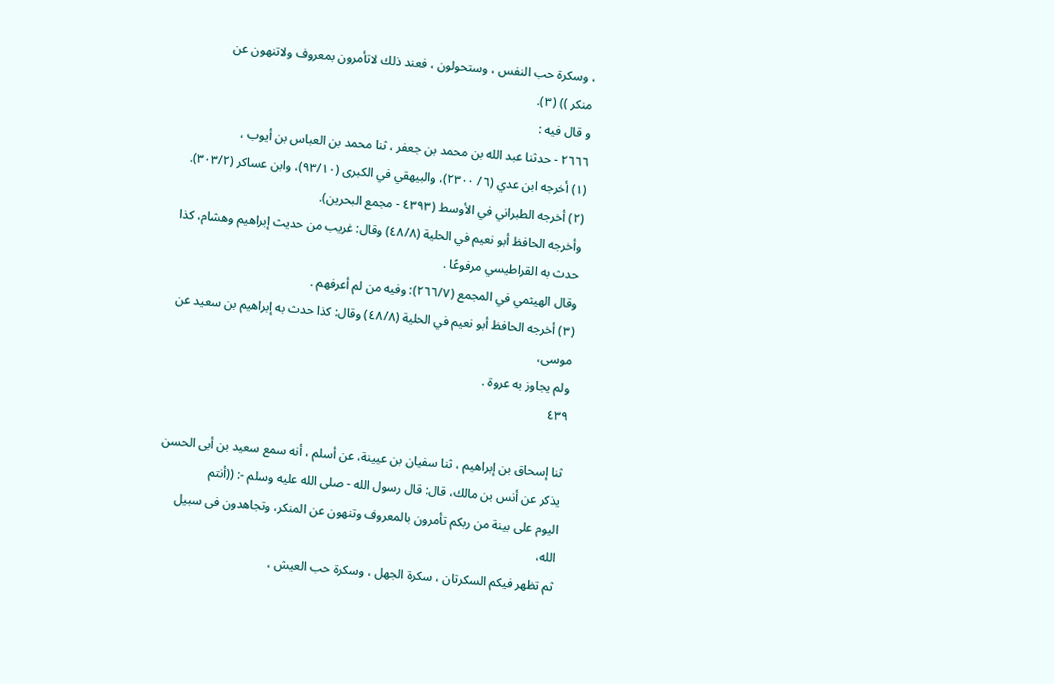، وسکرة حب النفس ، وستحولون ، فعند ذلك لاتأمرون بمعروف ولاتنهون عن
منكر )) (٣).
و قال فيه :
٢٦٦٦ - حدثنا عبد الله بن محمد بن جعفر ، ثنا محمد بن العباس بن أيوب ،
(١) أخرجه ابن عدي (٦/ ٢٣٠٠)، والبيهقي في الكبرى (٩٣/١٠)، وابن عساكر (٣٠٣/٢).
(٢) أخرجه الطبراني في الأوسط (٤٣٩٣ - مجمع البحرين).
وأخرجه الحافظ أبو نعيم في الحلية (٤٨/٨) وقال: غريب من حديث إبراهيم وهشام، كذا
حدث به القراطيسي مرفوعًا .
وقال الهيثمي في المجمع (٢٦٦/٧): وفيه من لم أعرفهم .
(٣) أخرجه الحافظ أبو نعيم في الحلية (٤٨/٨) وقال: كذا حدث به إبراهيم بن سعيد عن موسى،
ولم يجاوز به عروة .
٤٣٩

ثنا إسحاق بن إبراهيم ، ثنا سفيان بن عيينة، عن أسلم ، أنه سمع سعيد بن أبى الحسن
يذكر عن أنس بن مالك، قال: قال رسول الله - صلى الله عليه وسلم -: ((أنتم
الیوم علی بینة من ربكم تأمرون بالمعروف وتنهون عن المنكر، وتجاهدون فى سبيل الله،
ثم تظهر فيكم السكرتان ، سكرة الجهل ، وسكرة حب العيش ،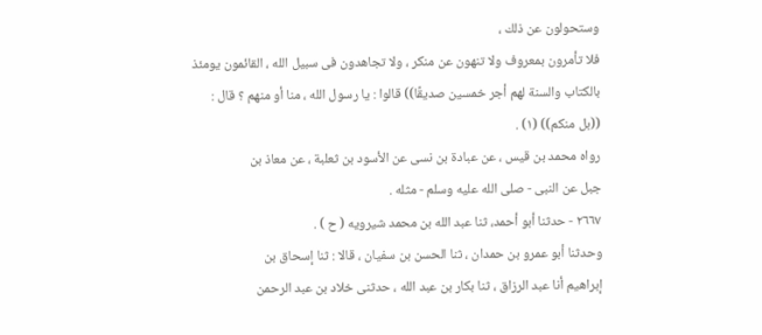وستحولون عن ذلك ،
فلا تأمرون بمعروف ولا تنهون عن منكر ، ولا تجاهدون فى سبيل الله ، القائمون يومئذ
بالكتاب والسنة لهم أجر خمسين صديقًا)) قالوا : يا رسول الله ، منا أو منهم ؟ قال :
((بل منكم)) (١) .
رواه محمد بن قيس ، عن عبادة بن نسى عن الأسود بن ثعلبة ، عن معاذ بن
جبل عن النبى - صلى الله عليه وسلم - مثله .
٢٦٦٧ - حدثنا أبو أحمد، ثنا عبد الله بن محمد شيرويه ( ح ) .
وحدثنا أبو عمرو بن حمدان ، ثنا الحسن بن سفيان ، قالا : ثنا إسحاق بن
إبراهيم أنا عبد الرزاق ، ثنا بكار بن عبد الله ، حدثنى خلاد بن عبد الرحمن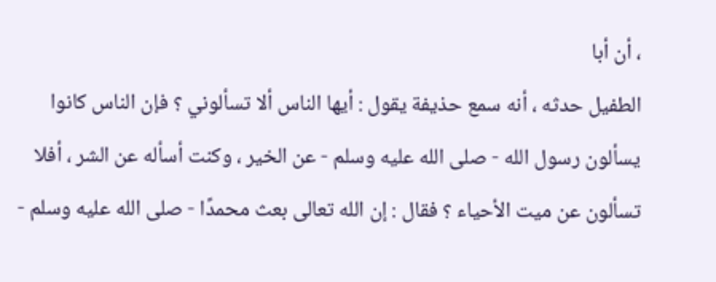، أن أبا
الطفيل حدثه ، أنه سمع حذيفة يقول : أيها الناس ألا تسألوني ؟ فإن الناس كانوا
يسألون رسول الله - صلى الله عليه وسلم - عن الخير ، وكنت أسأله عن الشر ، أفلا
تسألون عن ميت الأحياء ؟ فقال : إن الله تعالى بعث محمدًا - صلى الله عليه وسلم -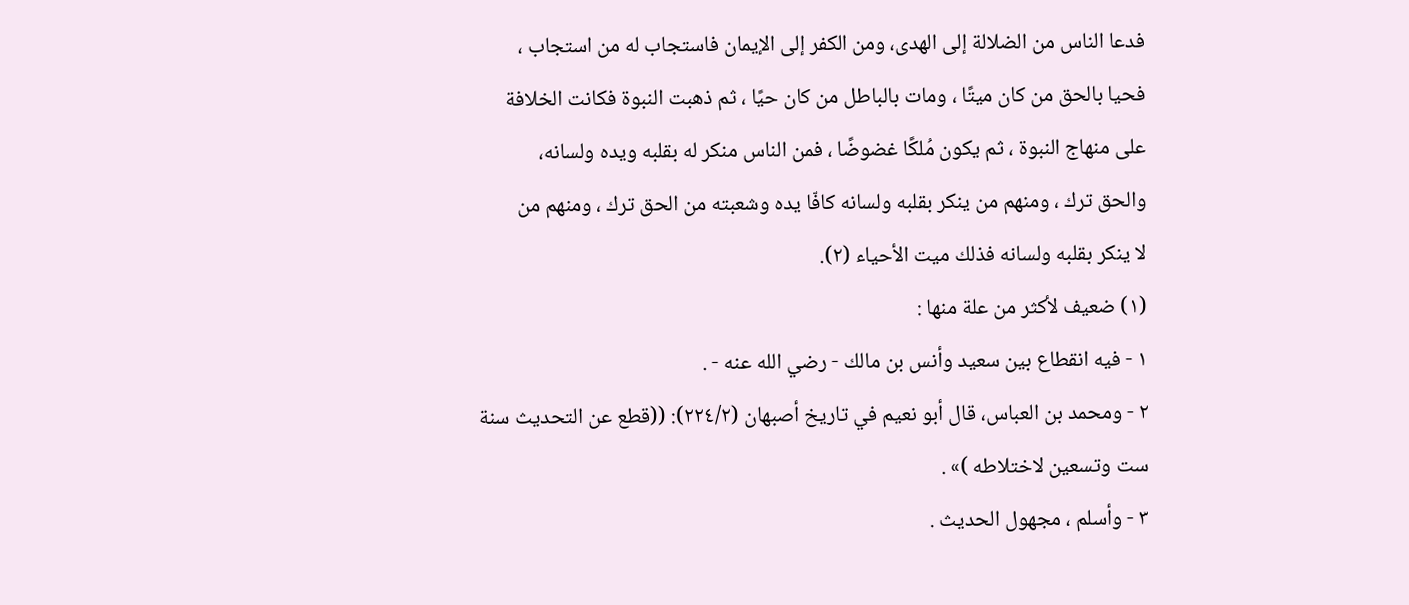فدعا الناس من الضلالة إلى الهدى، ومن الكفر إلى الإيمان فاستجاب له من استجاب ،
فحيا بالحق من كان ميتًا ، ومات بالباطل من كان حيًا ، ثم ذهبت النبوة فكانت الخلافة
على منهاج النبوة ، ثم يكون مُلكًا غضوضًا ، فمن الناس منكر له بقلبه ويده ولسانه،
والحق ترك ، ومنهم من ينكر بقلبه ولسانه كافّا يده وشعبته من الحق ترك ، ومنهم من
لا ينكر بقلبه ولسانه فذلك ميت الأحياء (٢).
(١) ضعيف لأكثر من علة منها :
١ - فيه انقطاع بين سعيد وأنس بن مالك - رضي الله عنه - .
٢ - ومحمد بن العباس، قال أبو نعيم في تاريخ أصبهان (٢٢٤/٢): ((قطع عن التحديث سنة
ست وتسعين لاختلاطه )» .
٣ - وأسلم ، مجهول الحديث .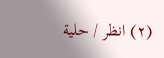(٢) انظر / حلية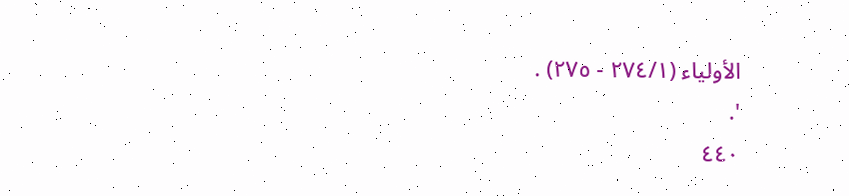الأولياء (٢٧٤/١ - ٢٧٥) .
'.
٤٤٠